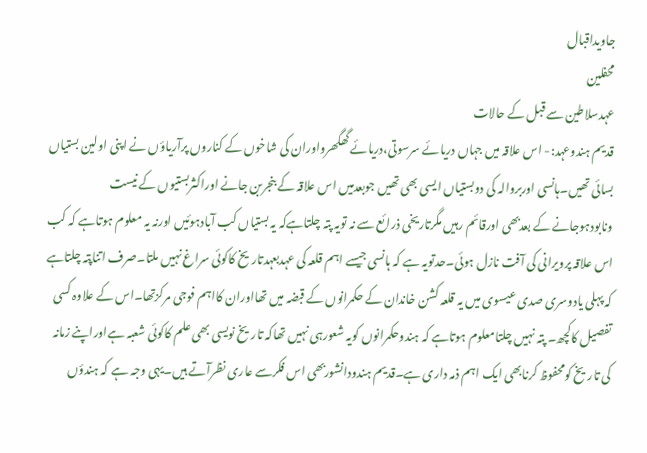جاویداقبال
محفلین
عہدسلاطین سے قبل کے حالات
قدیم ہندوعہد:- اس علاقہ میں جہاں دریائے سرسوتی،دریائے گھگھرواوران کی شاخوں کے کناروں پرآریاؤں نے اپنی اولین بستیاں بسائی تھیں۔ہانسی اوربروالہ کی دوبستیاں ایسی بھی تھیں جوبعدمیں اس علاقہ کے بنجربن جانے اوراکثربستیوں کے نیست ونابودہوجانے کے بعدبھی اورقائم رہیں مگرتاریخی ذرائع سے نہ تویہ پتہ چلتاہےکہ یہ بستیاں کب آبادہوئیں اورنہ یہ معلوم ہوتاہے کہ کب اس علاقہ پرویرانی کی آفت نازل ہوئی۔حدتویہ ہے کہ ہانسی جیسے اہم قلعہ کی عہدبعہدتاریخ کاکوئی سراغ نہیں ملتا۔صرف اتناپتہ چلتاہے کہ پہلی یادوسری صدی عیسوی میں یہ قلعہ کشن خاندان کے حکمرانوں کے قبضہ میں تھااوران کااہم فوجی مرکزتھا۔اس کے علاوہ کسی تفصیل کاکچھ۔ پتہ نہیں چلتامعلوم ہوتاہے کہ ہندوحکمرانوں کویہ شعورہی نہیں تھاکہ تاریخ نویسی بھی علم کاکوئی شعبہ ہےاوراپنے زمانہ کی تاریخ کومحفوظ کرنابھی ایک اہم ذمہ داری ہے۔قدیم ہندودانشوربھی اس فکرسے عاری نظرآتے ہیں۔یہی وجہ ہے کہ ہندؤں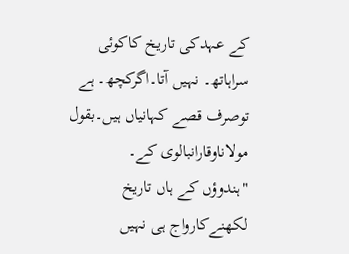کے عہدکی تاریخ کاکوئی سراہاتھ۔ نہیں آتا۔اگرکچھ۔ ہے توصرف قصے کہانیاں ہیں۔بقول مولاناوقارانبالوی کے۔
"ہندوؤں کے ہاں تاریخ لکھنےکارواج ہی نہیں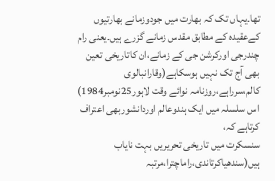تھا۔یہاں تک کہ بھارت میں جودوزمانے بھارتیوں کےعقیدہ کے مطابق مقدس زمانے گزرے ہیں۔یعنی رام چندرجی اورکرشن جی کے زمانے،ان کاتاریخی تعین بھی آج تک نہیں ہوسکاہے(وقارانبالوی کالم،سرراہے،روزنامہ نوائے وقت لاہور25نومبر1984)
اس سلسلہ میں ایک ہندوعالم اوردانشوربھی اعتراف کرتاہے کہ،
سنسکرت میں تاریخی تحریریں بہت نایاب ہیں(سندھیاکرتاندی،راماچترا،مرتبہ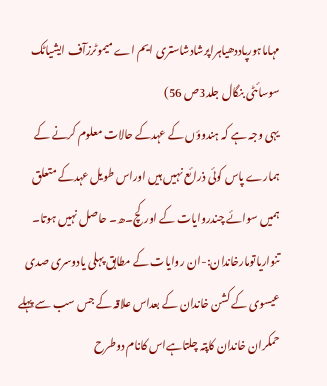مہاماہورپاددھیاہراپرشادشاستری ایم اے میموٹرزآف ایشیاٹک سوسائٹی بنگال جلد3ص 56)
یہی وجہ ہے کہ ہندوؤں کے عہدکے حالات معلوم کرنے کے ہمارے پاس کوئی ذرائع نہیں ہیں اوراس طویل عہدکے متعلق ہمیں سوائے چندروایات کے اورکچ۔ھ۔ حاصل نہیں ہوتا۔
تنواریاتومارخاندان:-ان روایات کے مطابق پہلی یادوسری صدی عیسوی کے کشن خاندان کے بعداس علاقہ کے جس سب سے پہلے حمکران خاندان کاپتہ چلتاہےاس کانام دوطرح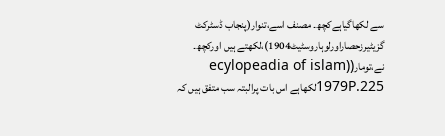سے لکھاگیاہےکچھ۔ مصنف اسے،تنوار(پنجاب ڈسٹرکٹ گزیٹیرزحصاراورلوہاروسٹیٹ1904)،لکھتے ہیں اورکچھ۔ نے،تومار((ecylopeadia of islam 1979P.225لکھاہے اس بات پرالبتہ سب متفق ہیں کہ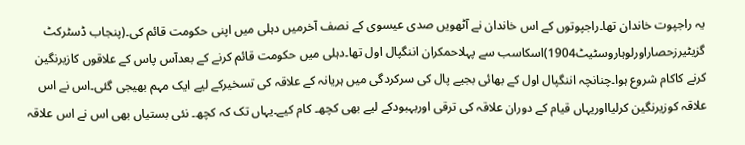یہ راجپوت خاندان تھا۔راجپوتوں کے اس خاندان نے آٹھویں صدی عیسوی کے نصف آخرمیں دہلی میں اپنی حکومت قائم کی۔(پنجاب ڈسٹرکٹ گزیٹیرزحصاراورلوہاروسٹیٹ1904)اسکاسب سے پہلاحمکران اننگپال اول تھا۔دہلی میں حکومت قائم کرنے کے بعدآس پاس کے علاقوں کازیرنگین کرنے کاکام شروع ہوا۔چنانچہ اننگپال اول کے بھائی بجیے پال کی سرکردگی میں ہریانہ کے علاقہ کی تسخیرکے لیے ایک مہم بھیجی گئی۔اس نے اس علاقہ کوزیرنگین کرلیااوریہاں قیام کے دوران علاقہ کی ترقی اوربہبودکے لیے بھی کچھ۔ کام کیے۔یہاں تک کہ کچھ۔ نئی بستیاں بھی اس نے اس علاقہ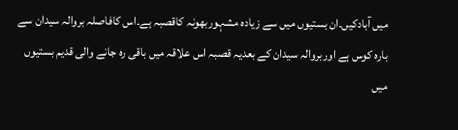میں آبادکیں۔ان بستیوں میں سے زیادہ مشہوربھونہ کاقصبہ ہے۔اس کافاصلہ بروالہ سیدان سے بارہ کوس ہے اوربروالہ سیدان کے بعدیہ قصبہ اس علاقہ میں باقی رہ جانے والی قدیم بستیوں میں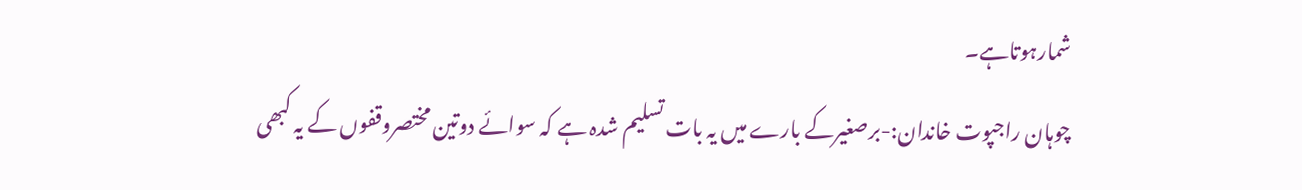شمارہوتاہے۔
چوہان راجپوت خاندان:-برصغیرکے بارے میں یہ بات تسلیم شدہ ہے کہ سوائے دوتین مختصروقفوں کے یہ کبھی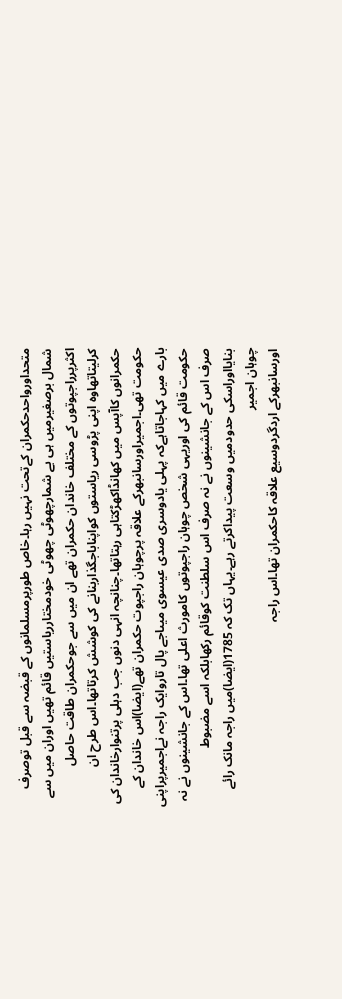متحداورواحدحکمران کےتحت نہیں رہا۔خاص طورپرمسلمانوں کے قبضہ سے قبل توصرف شمال برصغیرمیں ہی بے شمارچھوٹی چھوٹی خودمختارریاستیں قائم تھیں اوران میں سے اکثرپرراجپوتوں کے مختلف خاندان حکمران تھے ان میں سے جوحکمران طاقت حاصل کرلیتاتھاوہ اپنی پڑوسی ریاستوں کواپناباجگذاربنانے کی کوشش کرتاتھا۔اس طرح ان حکمرانوں کاآپس میں کھانڈاکھڑکتاہی رہتاتھا۔چنانچہ انہی دنوں جب دہلی پرتنوارخاندان کی حکومت تھی۔اجمیراورسانبھرکے علاقہ پرچوہان راجپوت حکمران تھے(ایضا)اس خاندان کے بارے میں کہاجاتاہےکہ پہلی یادوسری صدی عیسوی میںاجے پال تاروایک راجہ نےاجمیرپراپنی حکومت قائم کی اوریہی شخص چوہان راجپوتوں کامورث اعلی تھا۔اس کے جانشینوں نے نہ صرف اس کے جانشینوں نے نہ صرف اس سلطنت کوقائم رکھابلکہ اسے مضبوط بنایااوراسکی حدودمیں وسعت پیداکرتے رہے۔یہاں تک کہ 1785(ایضا)میں راجہ مانک رائے چوہان اجمیر
اورسانبھرکے اردگردوسیع علاقہ کاحکمران تھا۔اس راجہ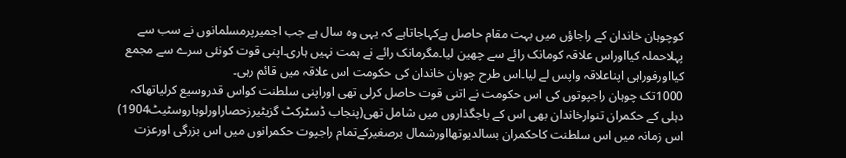کوچوہان خاندان کے راجاؤں میں بہت مقام حاصل ہےکہاجاتاہے کہ یہی وہ سال ہے جب اجمیرپرمسلمانوں نے سب سے پہلاحملہ کیااوراس علاقہ کومانک رائے سے چھین لیا۔مگرمانک رائے نے ہمت نہیں ہاری۔اپنی قوت کونئی سرے سے مجمع کیااورفوراہی اپناعلاقہ واپس لے لیا۔اس طرح چوہان خاندان کی حکومت اس علاقہ میں قائم رہی۔
1000تک چوہان راجپوتوں کی اس حکومت نے اتنی قوت حاصل کرلی تھی اوراپنی سلطنت کواس قدروسیع کرلیاتھاکہ دہلی کے حکمران تنوارخاندان بھی اس کے باجگذاروں میں شامل تھی(پنجاب ڈسٹرکٹ گزیٹیرزحصاراورلوہاروسٹیٹ1904) اس زمانہ میں اس سلطنت کاحکمران بسالدیوتھااورشمال برصغیرکےتمام راجپوت حکمرانوں میں اس بزرگی اورعزت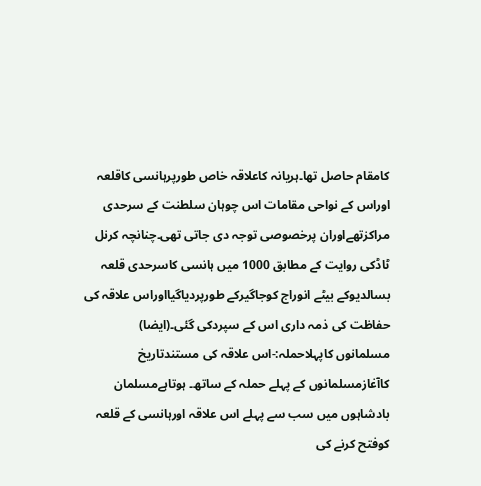کامقام حاصل تھا۔ہریانہ کاعلاقہ خاص طورپرہانسی کاقلعہ اوراس کے نواحی مقامات اس چوہان سلطنت کے سرحدی مراکزتھےاوران پرخصوصی توجہ دی جاتی تھی۔چنانچہ کرنل ٹاڈکی روایت کے مطابق 1000 میں ہانسی کاسرحدی قلعہ بسالدیوکے بیٹے انوراج کوجاگیرکے طورپردیاگیااوراس علاقہ کی حفاظت کی ذمہ داری اس کے سپردکی گئی۔(ایضا)
مسلمانوں کاپہلاحملہ:-اس علاقہ کی مستندتاریخ کاآغازمسلمانوں کے پہلے حملہ کے ساتھ۔ ہوتاہےمسلمان بادشاہوں میں سب سے پہلے اس علاقہ اورہانسی کے قلعہ کوفتح کرنے کی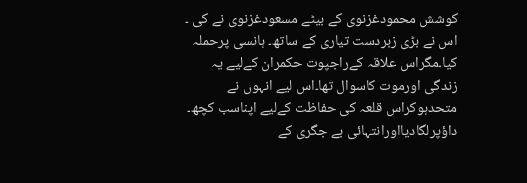کوشش محمودغزنوی کے بیٹے مسعودغزنوی نے کی ۔ اس نے بڑی زبردست تیاری کے ساتھ۔ ہانسی پرحملہ کیا۔مگراس علاقہ کےراجپوت حکمران کےلیے یہ زندگی اورموت کاسوال تھا۔اس لیے انہوں نے متحدہوکراس قلعہ کی حفاظت کےلیے اپناسب کچھ۔ داؤپرلگادیااورانتہائی بے جگری کے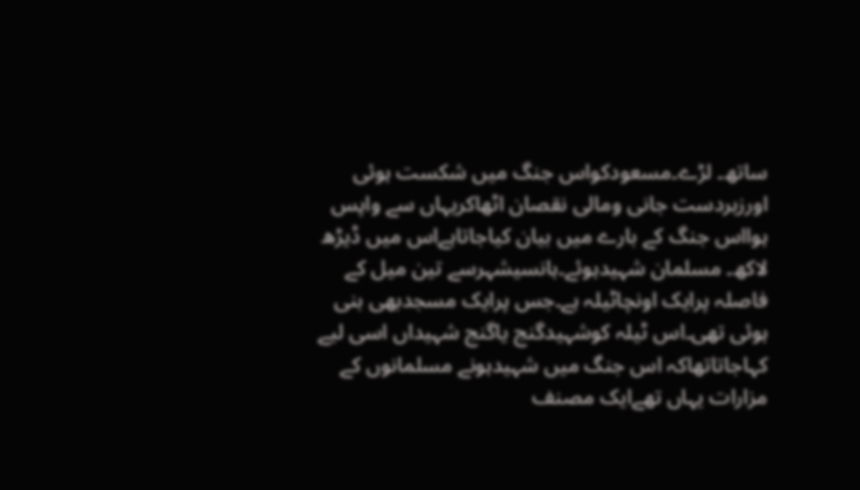ساتھ۔ لڑے۔مسعودکواس جنگ میں شکست ہوئی اورزبردست جانی ومالی نقصان اٹھاکریہاں سے واپس ہوااس جنگ کے بارے میں بیان کیاجاتاہےاس میں ڈیڑھ لاکھ۔ مسلمان شہیدہوئے۔ہانسیشہرسے تین میل کے فاصلہ پرایک اونچاٹیلہ ہے۔جس پرایک مسجدبھی بنی ہوئی تھی۔اس ٹیلہ کوشہیدگنج یاگنج شہیداں اسی لیے کہاجاتاتھاکہ اس جنگ میں شہیدہونے مسلمانوں کے مزارات یہاں تھےایک مصنف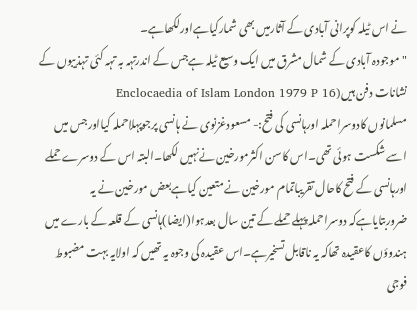نے اس ٹیلہ کوپرانی آبادی کے آثارمیں بھی شمارکیاہےاورلکھاہے۔
"موجودہ آبادی کے شمال مشرق میں ایک وسیع ٹیلہ ہےجس کے اندرتہہ بہ تہہ کئی تہذیبوں کے نشانات دفن ہیں(Enclocaedia of Islam London 1979 P 16
مسلمانوں کادوسراحملہ اورہانسی کی فتح:- مسعودغزنوی نے ہانسی پرجوپہلاحملہ کیااورجس میں اسے شکست ہوئی تھی۔اس کاسن اکثرمورخین نےنہیں لکھا۔البتہ اس کے دوسرے حملے اورہانسی کے فتح کاحال تقریباتمام مورخین نے متعین کیاہےبعض مورخین نے یہ ضروربتایاہےکہ دوسراحملہ پہلے حملے کے تین سال بعدہوا(ایضا)ہانسی کے قلعہ کے بارے میں ہندوؤں کاعقیدہ تھاکہ یہ ناقابل تسخیرہے۔اس عقیدہ کی وجوہ یہ تھیں کہ اولایہ بہت مضبوط فوجی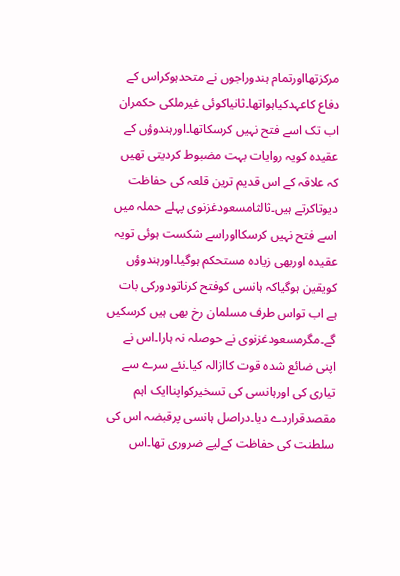مرکزتھااورتمام ہندوراجوں نے متحدہوکراس کے دفاع کاعہدکیاہواتھا۔ثانیاکوئی غیرملکی حکمران اب تک اسے فتح نہیں کرسکاتھا۔اورہندوؤں کے عقیدہ کویہ روایات بہت مضبوط کردیتی تھیں کہ علاقہ کے اس قدیم ترین قلعہ کی حفاظت دیوتاکرتے ہیں۔ثالثامسعودغزنوی پہلے حملہ میں اسے فتح نہیں کرسکااوراسے شکست ہوئی تویہ عقیدہ اوربھی زیادہ مستحکم ہوگیا۔اورہندوؤں کویقین ہوگیاکہ ہانسی کوفتح کرناتودورکی بات ہے اب تواس طرف مسلمان رخ بھی ہیں کرسکیں گے۔مگرمسعودغزنوی نے حوصلہ نہ ہارا۔اس نے اپنی ضائع شدہ قوت کاازالہ کیا۔نئے سرے سے تیاری کی اورہانسی کی تسخیرکواپناایک اہم مقصدقراردے دیا۔دراصل ہانسی پرقبضہ اس کی سلطنت کی حفاظت کےلیے ضروری تھا۔اس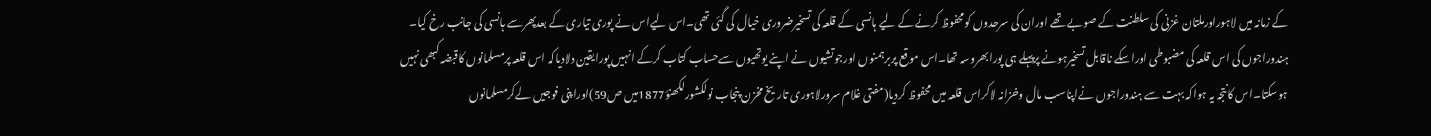کے زمانہ میں لاہوراورملتان غزنی کی سلطنت کے صوبے تھے اوران کی سرحدوں کومحفوظ کرنے کے لیے ہانسی کے قلعہ کی تسخیرضروری خیال کی گئی تھی۔اس لیےاس نے پوری تیاری کے بعدپھرسے ہانسی کی جانب رخ کیا۔
ہندوراجوں کی اس قلعہ کی مضبوطی اوراسکے ناقابل تسخیرہونے پرپہلے ہی پورابھروسہ تھا۔اس موقع پربرہمنوں اورجوتشیوں نے اپنے یوتھیوں سےحساب کتاب کرکے انہیں پورایقین دلادیاکہ اس قلعہ پرمسلمانوں کاقبضہ کبھی نہیں ہوسکتا۔اس کانتجہ یہ ہواکہ بہت سے ہندوراجوں نےاپناسب مال وخزانہ لاکراس قلعہ میں محفوظ کردیا(مفتی غلام سرورلاہوری تاریخ مخزن پنجاب نولکشورلکھنؤ1877میں ص59)اوراپنی فوجیں لےکرمسلمانوں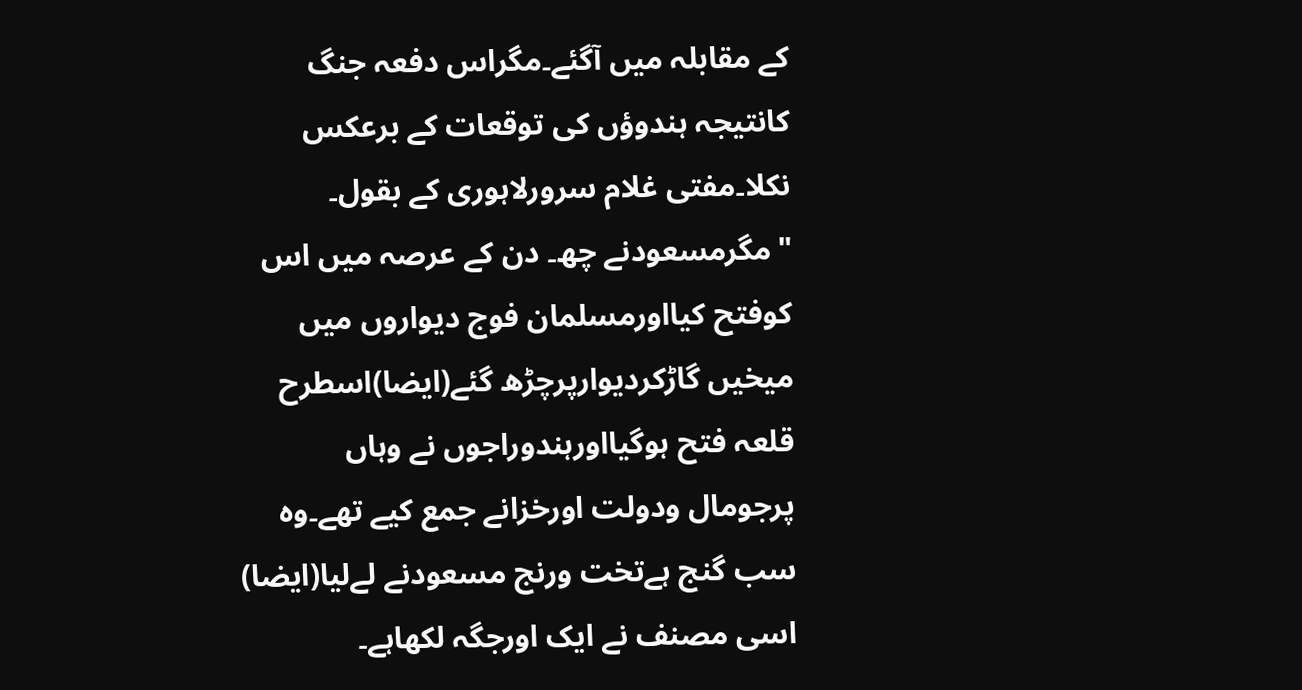کے مقابلہ میں آگئے۔مگراس دفعہ جنگ کانتیجہ ہندوؤں کی توقعات کے برعکس نکلا۔مفتی غلام سرورلاہوری کے بقول۔
"مگرمسعودنے چھ۔ دن کے عرصہ میں اس کوفتح کیااورمسلمان فوج دیواروں میں میخیں گاڑکردیوارپرچڑھ گئے(ایضا)اسطرح قلعہ فتح ہوگیااورہندوراجوں نے وہاں پرجومال ودولت اورخزانے جمع کیے تھے۔وہ سب گنج ہےتخت ورنج مسعودنے لےلیا(ایضا)
اسی مصنف نے ایک اورجگہ لکھاہے۔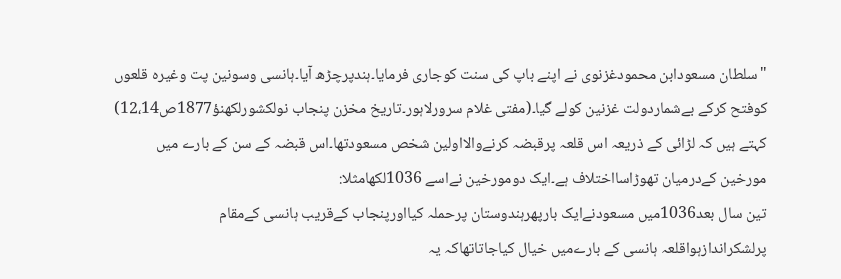"سلطان مسعودابن محمودغزنوی نے اپنے باپ کی سنت کوجاری فرمایا۔ہندپرچڑھ آیا۔ہانسی وسونین پت وغیرہ قلعوں کوفتح کرکے بےشماردولت غزنین کولے گیا۔(مفتی غلام سرورلاہور۔تاریخ مخزن پنجاب نولکشورلکھنؤ1877ص12،14)
کہتے ہیں کہ لڑائی کے ذریعہ اس قلعہ پرقبضہ کرنےوالااولین شخص مسعودتھا۔اس قبضہ کے سن کے بارے میں مورخین کےدرمیان تھوڑاسااختلاف ہے۔ایک دومورخین نےاسے 1036لکھامثلا:
تین سال بعد1036میں مسعودنےایک بارپھرہندوستان پرحملہ کیااورپنجاب کےقریب ہانسی کےمقام پرلشکراندازہواقلعہ ہانسی کے بارےمیں خیال کیاجاتاتھاکہ یہ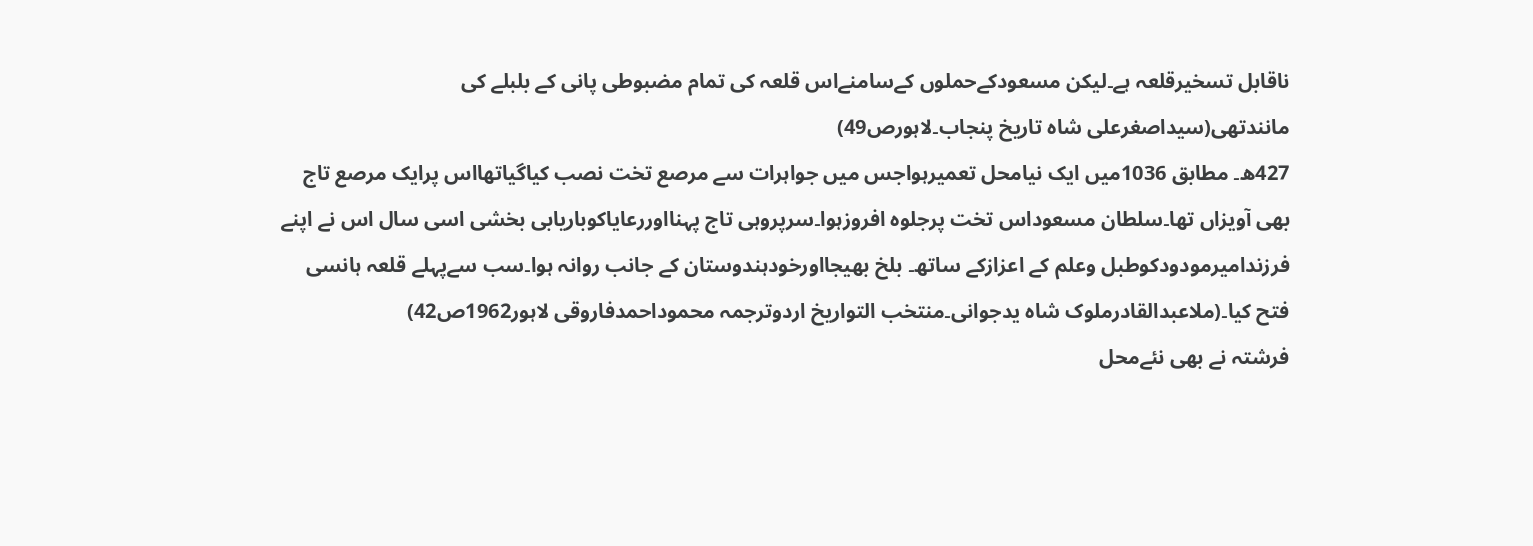ناقابل تسخیرقلعہ ہے۔لیکن مسعودکےحملوں کےسامنےاس قلعہ کی تمام مضبوطی پانی کے بلبلے کی مانندتھی(سیداصغرعلی شاہ تاریخ پنجاب۔لاہورص49)
427ھ۔ مطابق 1036میں ایک نیامحل تعمیرہواجس میں جواہرات سے مرصع تخت نصب کیاگیاتھااس پرایک مرصع تاج بھی آویزاں تھا۔سلطان مسعوداس تخت پرجلوہ افروزہوا۔سرپروہی تاج پہنااوررعایاکوباریابی بخشی اسی سال اس نے اپنے فرزندامیرمودودکوطبل وعلم کے اعزازکے ساتھ۔ بلخ بھیجااورخودہندوستان کے جانب روانہ ہوا۔سب سےپہلے قلعہ ہانسی فتح کیا۔(ملاعبدالقادرملوک شاہ یدجوانی۔منتخب التواریخ اردوترجمہ محموداحمدفاروقی لاہور1962ص42)
فرشتہ نے بھی نئےمحل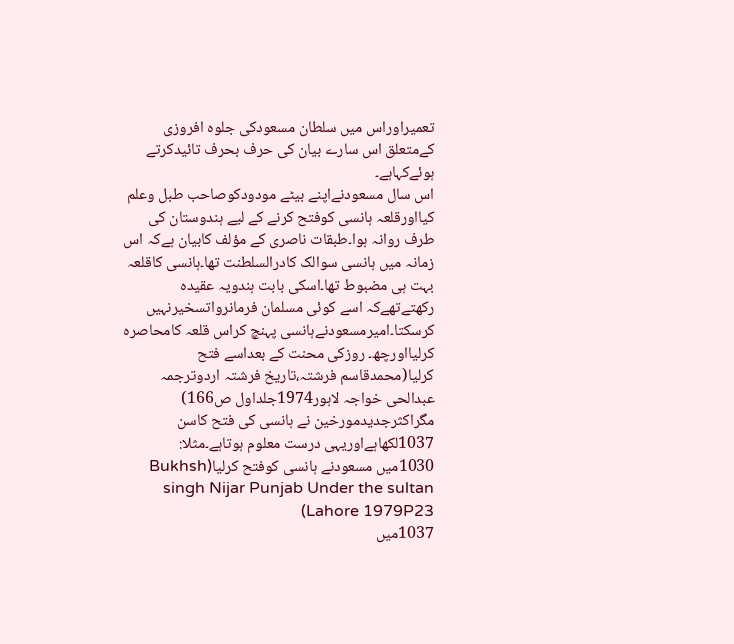تعمیراوراس میں سلطان مسعودکی جلوہ افروزی کےمتعلق اس سارے بیان کی حرف بحرف تائیدکرتے ہوئےکہاہے۔
اس سال مسعودنےاپنے بیٹے مودودکوصاحب طبل وعلم کیااورقلعہ ہانسی کوفتح کرنے کے لیے ہندوستان کی طرف روانہ ہوا۔طبقات ناصری کے مؤلف کابیان ہےکہ اس زمانہ میں ہانسی سوالک کادرالسلطنت تھا۔ہانسی کاقلعہ بہت ہی مضبوط تھا۔اسکی بابت ہندویہ عقیدہ رکھتےتھےکہ اسے کوئی مسلمان فرمانرواتسخیرنہیں کرسکتا۔امیرمسعودنےہانسی پہنچ کراس قلعہ کامحاصرہ کرلیااورچھ۔ روزکی محنت کے بعداسے فتح کرلیا(محمدقاسم فرشتہ،تاریخ فرشتہ اردوترجمہ عبدالحی خواجہ لاہور1974جلداول ص166)
مگراکثرجدیدمورخین نے ہانسی کی فتح کاسن 1037لکھاہےاوریہی درست معلوم ہوتاہے۔مثلا:
1030میں مسعودنے ہانسی کوفتح کرلیا(Bukhsh singh Nijar Punjab Under the sultan Lahore 1979P23)
1037میں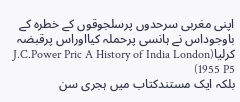اپنی مغربی سرحدوں پرسلجوقوں کے خطرہ کے باوجوداس نے ہانسی پرحملہ کیااوراس پرقبضہ کرلیا(J.C.Power Pric A History of India London 1955 P5)
بلکہ ایک مستندکتاب میں ہجری سن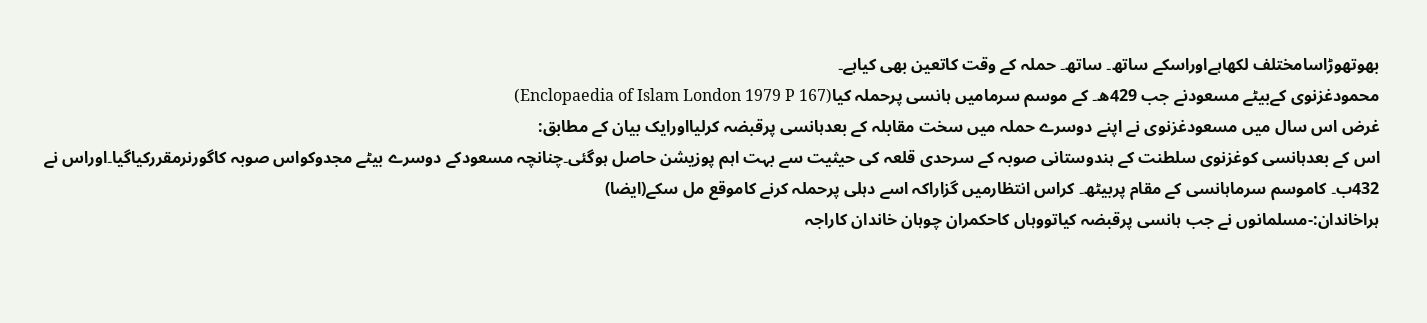بھوتھوڑاسامختلف لکھاہےاوراسکے ساتھ۔ ساتھ۔ حملہ کے وقت کاتعین بھی کیاہے۔
محمودغزنوی کےبیٹے مسعودنے جب 429ھ۔ کے موسم سرمامیں ہانسی پرحملہ کیا(Enclopaedia of Islam London 1979 P 167)
غرض اس سال میں مسعودغزنوی نے اپنے دوسرے حملہ میں سخت مقابلہ کے بعدہانسی پرقبضہ کرلیااورایک بیان کے مطابق:
اس کے بعدہانسی کوغزنوی سلطنت کے ہندوستانی صوبہ کے سرحدی قلعہ کی حیثیت سے بہت اہم پوزیشن حاصل ہوگئی۔چنانچہ مسعودکے دوسرے بیٹے مجدوکواس صوبہ کاگورنرمقررکیاگیا۔اوراس نے 432ب۔ کاموسم سرماہانسی کے مقام پربیٹھ۔ کراس انتظارمیں گزاراکہ اسے دہلی پرحملہ کرنے کاموقع مل سکے(ایضا)
ہراخاندان:-مسلمانوں نے جب ہانسی پرقبضہ کیاتووہاں کاحکمران چوہان خاندان کاراجہ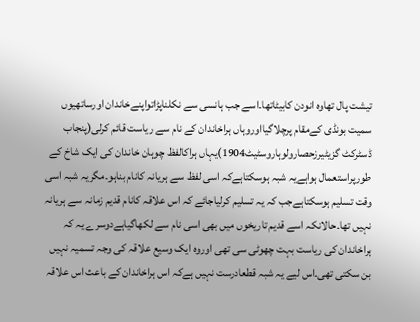تیشت پال تھاوہ انودن کابیٹاتھا۔اسے جب ہانسی سے نکلناپڑاتواپنےخاندان اورساتھیوں سمیت بونڈی کےمقام پرچلاگیااوروہاں ہراخاندان کے نام سے ریاست قائم کرلی(پنجاب ڈسٹرکٹ گزیٹیرزحصارولوہاروسٹیٹ1904)یہاں ہراکالفظ چوہان خاندان کی ایک شاخ کے طورپراستعمال ہواہےیہ شبہ ہوسکتاہےکہ اسی لفظ سے ہریانہ کانام بناہو۔مگریہ شبہ اسی وقت تسلیم ہوسکتاہےجب کہ یہ تسلیم کرلیاجائے کہ اس علاقہ کانام قدیم زمانہ سے ہریانہ نہیں تھا۔حالانکہ اسے قدیم تاریخوں میں بھی اسی نام سے لکھاگیاہےدوسرے یہ کہ ہراخاندان کی ریاست بہت چھوٹی سی تھی اوروہ ایک وسیع علاقہ کی وجہ تسمیہ نہیں بن سکتی تھی۔اس لیے یہ شبہ قطعادرست نہیں ہےکہ اس ہراخاندان کے باعث اس علاقہ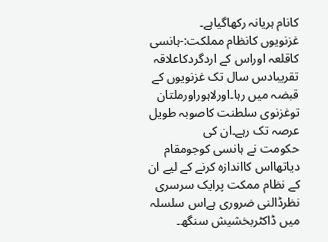کانام ہریانہ رکھاگیاہے۔
غزنویوں کانظام مملکت:-ہانسی کاقلعہ اوراس کے اردگردکاعلاقہ تقریبادس سال تک غزنویوں کے قبضہ میں رہا۔اورلاہوراورملتان توغزنوی سلطنت کاصوبہ طویل عرصہ تک رہے۔ان کی
حکومت نے ہانسی کوجومقام دیاتھااس کااندازہ کرنے کے لیے ان کے نظام ممکت پرایک سرسری نظرڈالنی ضروری ہےاس سلسلہ میں ڈاکٹربخشیش سنگھ۔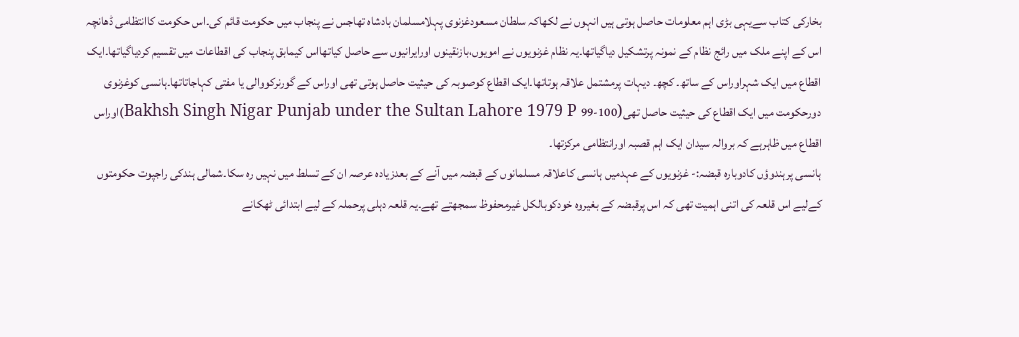بخارکی کتاب سےیہی بڑی اہم معلومات حاصل ہوتی ہیں انہوں نے لکھاکہ سلطان مسعودغزنوی پہلامسلمان بادشاہ تھاجس نے پنجاب میں حکومت قائم کی۔اس حکومت کاانتظامی ڈھانچہ اس کے اپنے ملک میں رائج نظام کے نمونہ پرتشکیل دیاگیاتھا۔یہ نظام غزنویوں نے امویوں،بازنقینوں اورایرانیوں سے حاصل کیاتھااس کیمابق پنجاب کی اقطاعات میں تقسیم کردیاگیاتھا۔ایک اقطاع میں ایک شہراوراس کے ساتھ۔ کچھ۔ دیہات پرمشتمل علاقہ ہوتاتھا۔ایک اقطاع کوصوبہ کی حیثیت حاصل ہوتی تھی اوراس کے گورنرکووالی یا مفتی کہاجاتاتھا۔ہانسی کوغزنوی دورحکومت میں ایک اقطاع کی حیثیت حاصل تھی(Bakhsh Singh Nigar Punjab under the Sultan Lahore 1979 P 99-100)اوراس اقطاع میں ظاہرہے کہ بروالہ سیدان ایک اہم قصبہ اورانتظامی مرکزتھا۔
ہانسی پرہندوؤں کادوبارہ قبضہ:- غزنویوں کے عہدمیں ہانسی کاعلاقہ مسلمانوں کے قبضہ میں آنے کے بعدزیادہ عرصہ ان کے تسلط میں نہیں رہ سکا۔شمالی ہندکی راجپوت حکومتوں کےلیے اس قلعہ کی اتنی اہمیت تھی کہ اس پرقبضہ کے بغیروہ خودکوبالکل غیرمحفوظ سمجھتے تھے۔یہ قلعہ دہلی پرحملہ کے لیے ابتدائی ٹھکانے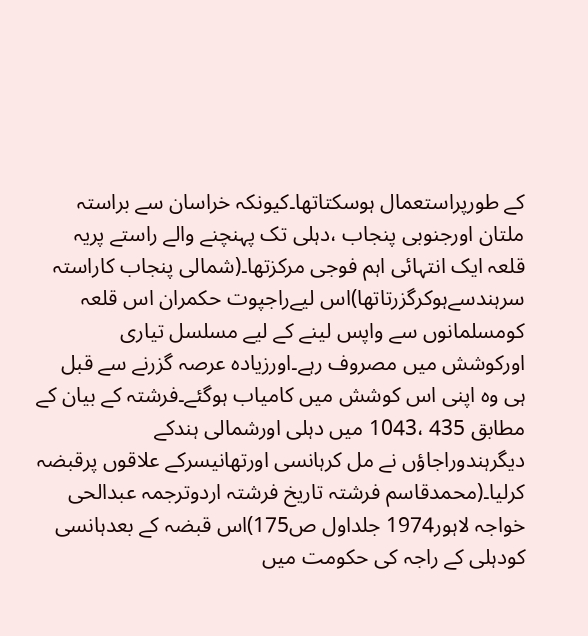کے طورپراستعمال ہوسکتاتھا۔کیونکہ خراسان سے براستہ ملتان اورجنوبی پنجاب ،دہلی تک پہنچنے والے راستے پریہ قلعہ ایک انتہائی اہم فوجی مرکزتھا۔(شمالی پنجاب کاراستہ سرہندسےہوکرگزرتاتھا)اس لیےراجپوت حکمران اس قلعہ کومسلمانوں سے واپس لینے کے لیے مسلسل تیاری اورکوشش میں مصروف رہے۔اورزیادہ عرصہ گزرنے سے قبل ہی وہ اپنی اس کوشش میں کامیاب ہوگئے۔فرشتہ کے بیان کے مطابق 435 ،1043 میں دہلی اورشمالی ہندکے دیگرہندوراجاؤں نے مل کرہانسی اورتھانیسرکے علاقوں پرقبضہ کرلیا۔(محمدقاسم فرشتہ تاریخ فرشتہ اردوترجمہ عبدالحی خواجہ لاہور1974 جلداول ص175)اس قبضہ کے بعدہانسی کودہلی کے راجہ کی حکومت میں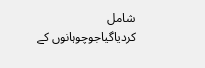شامل کردیاگیاجوچوہانوں کے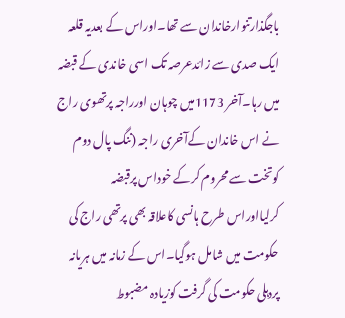باجگذارتنوارخاندان سے تھا۔اوراس کے بعدیہ قلعہ ایک صدی سے زائدعرصہ تک اسی خاندی کے قبضہ میں رہا۔آخر 1173میں چوہان اورراجہ پرتھوی راج نے اس خاندان کےآخری راجہ (ننگ پال دوم کوتخت سے محروم کرکے خوداس پرقبضہ کرلیااوراس طرح ہانسی کاعلاقہ بھی پرتھی راج کی حکومت میں شامل ہوگیا۔اس کے زمانہ میں ہریانہ پردہلی حکومت کی گرفت کوزیادہ مضبوط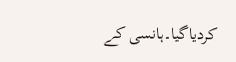کردیاگیا۔ہانسی کے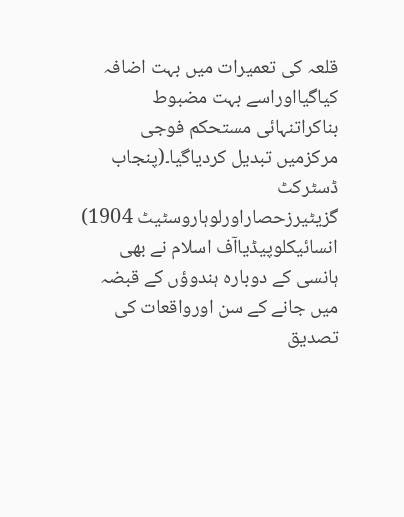قلعہ کی تعمیرات میں بہت اضافہ کیاگیااوراسے بہت مضبوط بناکراتنہائی مستحکم فوجی مرکزمیں تبدیل کردیاگیا۔(پنجاب ڈسٹرکٹ گزیٹیرزحصاراورلوہاروسٹیٹ 1904)
انسائیکلوپیڈیاآف اسلام نے بھی ہانسی کے دوبارہ ہندوؤں کے قبضہ میں جانے کے سن اورواقعات کی تصدیق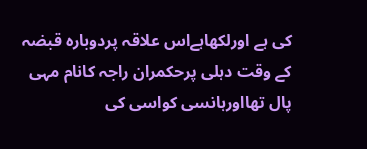کی ہے اورلکھاہےاس علاقہ پردوبارہ قبضہ کے وقت دہلی پرحکمران راجہ کانام مہی پال تھااورہانسی کواسی کی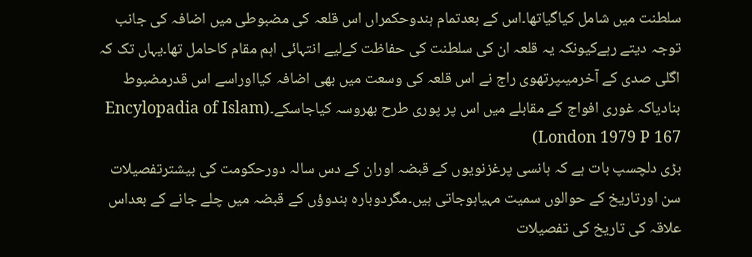سلطنت میں شامل کیاگیاتھا۔اس کے بعدتمام ہندوحکمراں اس قلعہ کی مضبوطی میں اضافہ کی جانب توجہ دیتے رہےکیونکہ یہ قلعہ ان کی سلطنت کی حفاظت کےلیے انتہائی اہم مقام کاحامل تھا۔یہاں تک کہ اگلی صدی کے آخرمیںپرتھوی راج نے اس قلعہ کی وسعت میں بھی اضافہ کیااوراسے اس قدرمضبوط بنادیاکہ غوری افواج کے مقابلے میں اس پر پوری طرح بھروسہ کیاجاسکے۔(Encylopadia of Islam London 1979 P 167)
بڑی دلچسپ بات ہے کہ ہانسی پرغزنویوں کے قبضہ اوران کے دس سالہ دورحکومت کی بیشترتفصیلات سن اورتاریخ کے حوالوں سمیت مہیاہوجاتی ہیں۔مگردوبارہ ہندوؤں کے قبضہ میں چلے جانے کے بعداس علاقہ کی تاریخ کی تفصیلات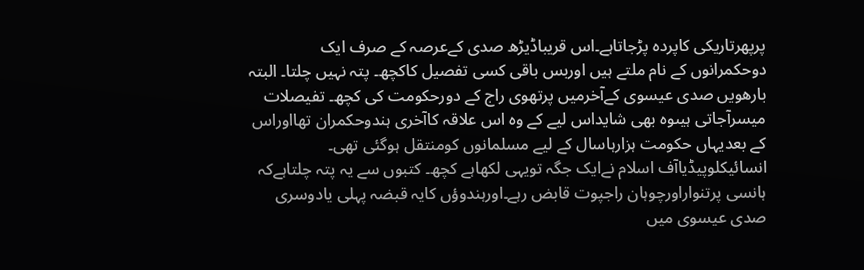پرپھرتاریکی کاپردہ پڑجاتاہے۔اس قریباڈیڑھ صدی کےعرصہ کے صرف ایک دوحکمرانوں کے نام ملتے ہیں اوربس باقی کسی تفصیل کاکچھ۔ پتہ نہیں چلتا۔ البتہ بارھویں صدی عیسوی کےآخرمیں پرتھوی راج کے دورحکومت کی کچھ۔ تفیصلات میسرآجاتی ہیںوہ بھی شایداس لیے کے وہ اس علاقہ کاآخری ہندوحکمران تھااوراس کے بعدیہاں حکومت ہزارہاسال کے لیے مسلمانوں کومنتقل ہوگئی تھی۔
انسائیکلوپیڈیاآف اسلام نےایک جگہ تویہی لکھاہے کچھ۔ کتبوں سے یہ پتہ چلتاہےکہ ہانسی پرتنواراورچوہان راجپوت قابض رہے۔اورہندوؤں کایہ قبضہ پہلی یادوسری صدی عیسوی میں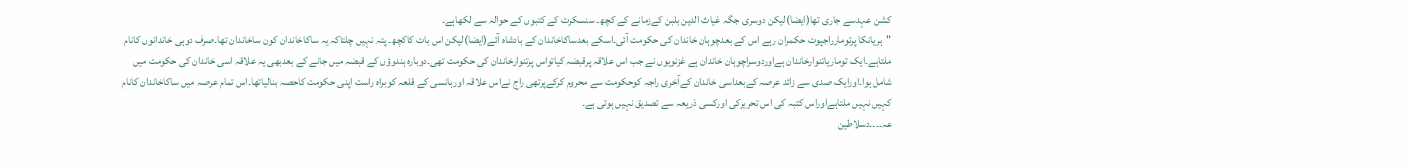کشن عہدسے جاری تھا(ایضا)لیکن دوسری جگہ غیاث الدین بلبن کےزمانے کے کچھ۔ سنسکرت کے کتبوں کے حوالہ سے لکھاہے۔
"ہریانکا پرتومارراجپوت حکمران رہے اس کے بعدچوہان خاندان کی حکومت آئی۔اسکے بعدساکاخاندان کے بادشاہ آئے(ایضا)لیکن اس بات کاکچھ۔ پتہ نہیں چلتاکہ یہ ساکاخاندان کون ساخاندان تھا۔صرف دوہی خاندانوں کانام ملتاہے۔ایک توماریاتنوارخاندان ہےاوردوسراچوہان خاندان ہے غزنویوں نے جب اس علاقہ پرقبضہ کیاتواس پرتنوارخاندان کی حکومت تھی۔دوبارہ ہندوؤں کے قبضہ میں جانے کے بعدبھی یہ علاقہ اسی خاندان کی حکومت میں شامل ہوا۔اورایک صدی سے زائد عرصہ کےبعداسی خاندان کےآخری راجہ کوحکومت سے محروم کرکےپرتھی راج نےاس علاقہ اورہانسی کے قلعہ کوبراہ راست اپنی حکومت کاحصہ بنالیاتھا۔اس تمام عرصہ میں ساکاخاندان کانام کہیں نہیں ملتاہےاوراس کتبہ کی اس تحریرکی اورکسی ذریعہ سے تصدیق نہیں ہوتی ہے۔
عہ۔۔۔۔دسلاطین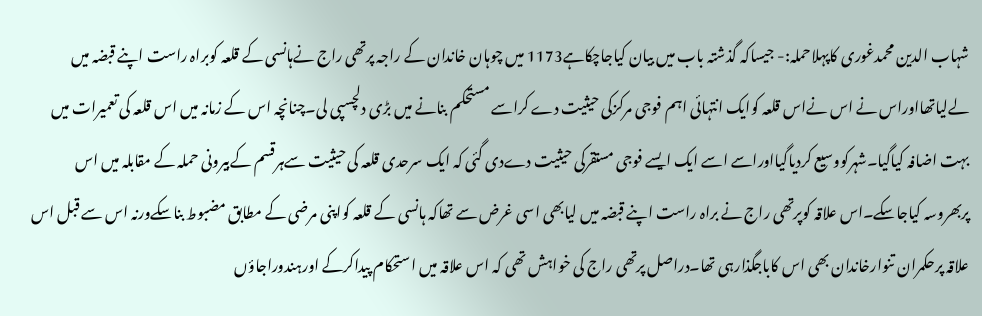شہاب الدین محمدغوری کاپہلاحملہ:- جیساکہ گذشتہ باب میں بیان کیاجاچکاہے1173 میں چوہان خاندان کے راجہ پرتھی راج نےہانسی کے قلعہ کوبراہ راست اپنے قبضہ میں لےلیاتھااوراس نے اس نےاس قلعہ کوایک انتہائی اہم فوجی مرکزکی حیثیت دے کراسے مستحکم بنانے میں بڑی دلچسپی لی۔چنانچہ اس کے زمانہ میں اس قلعہ کی تعمیرات میں بہت اضافہ کیاگیا۔شہرکووسیع کردیاگیااوراسے اسے ایک ایسے فوجی مستقرکی حیثیت دےدی گئی کہ ایک سرحدی قلعہ کی حیثیت سےہرقسم کےبیرونی حملہ کے مقابلہ میں اس پربھروسہ کیاجاسکے۔اس علاقہ کوپرتھی راج نے براہ راست اپنے قبضہ میں لیابھی اسی غرض سے تھاکہ ہانسی کے قلعہ کواپنی مرضی کے مطابق مضبوط بناسکےورنہ اس سے قبل اس علاقہ پرحکمران تنوارخاندان بھی اس کاباجگذارہی تھا۔دراصل پرتھی راج کی خواہش تھی کہ اس علاقہ میں استحکام پیداکرکے اورہندوراجاؤں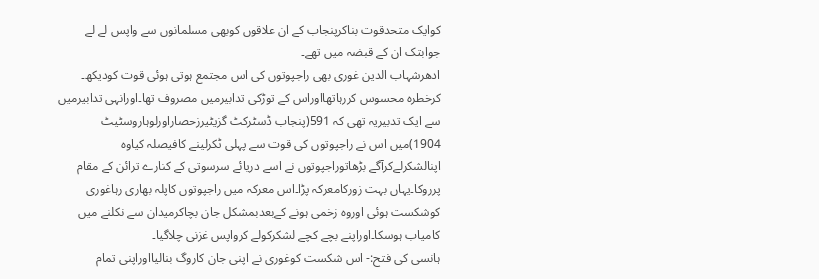کوایک متحدقوت بناکرپنجاب کے ان علاقوں کوبھی مسلمانوں سے واپس لے لے جوابتک ان کے قبضہ میں تھے۔
ادھرشہاب الدین غوری بھی راجپوتوں کی اس مجتمع ہوتی ہوئی قوت کودیکھ۔ کرخطرہ محسوس کررہاتھااوراس کے توڑکی تدابیرمیں مصروف تھا۔اورانہی تدابیرمیں سے ایک تدبیریہ تھی کہ 591(پنجاب ڈسٹرکٹ گزیٹیرزحصاراورلوہاروسٹیٹ 1904)میں اس نے راجپوتوں کی قوت سے پہلی ٹکرلینے کافیصلہ کیاوہ اپنالشکرلےکرآگے بڑھاتوراجپوتوں نے اسے دریائے سرسوتی کے کنارے ترائن کے مقام پرروکا۔یہاں بہت زورکامعرکہ پڑا۔اس معرکہ میں راجپوتوں کاپلہ بھاری رہاغوری کوشکست ہوئی اوروہ زخمی ہونے کےبعدبمشکل جان بچاکرمیدان سے نکلنے میں کامیاب ہوسکا۔اوراپنے بچے کچے لشکرکولے کرواپس غزنی چلاگیا۔
ہانسی کی فتح:- اس شکست کوغوری نے اپنی جان کاروگ بنالیااوراپنی تمام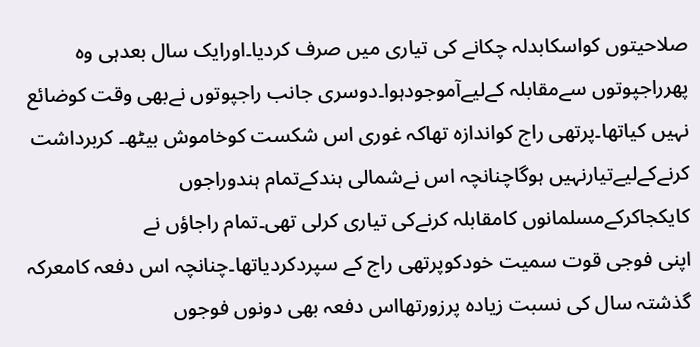صلاحیتوں کواسکابدلہ چکانے کی تیاری میں صرف کردیا۔اورایک سال بعدہی وہ پھرراجپوتوں سےمقابلہ کےلیےآموجودہوا۔دوسری جانب راجپوتوں نےبھی وقت کوضائع نہیں کیاتھا۔پرتھی راج کواندازہ تھاکہ غوری اس شکست کوخاموش بیٹھ۔ کربرداشت کرنےکےلیےتیارنہیں ہوگاچنانچہ اس نےشمالی ہندکےتمام ہندوراجوں کایکجاکرکےمسلمانوں کامقابلہ کرنےکی تیاری کرلی تھی۔تمام راجاؤں نے
اپنی فوجی قوت سمیت خودکوپرتھی راج کے سپردکردیاتھا۔چنانچہ اس دفعہ کامعرکہ گذشتہ سال کی نسبت زیادہ پرزورتھااس دفعہ بھی دونوں فوجوں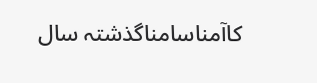کاآمناسامناگذشتہ سال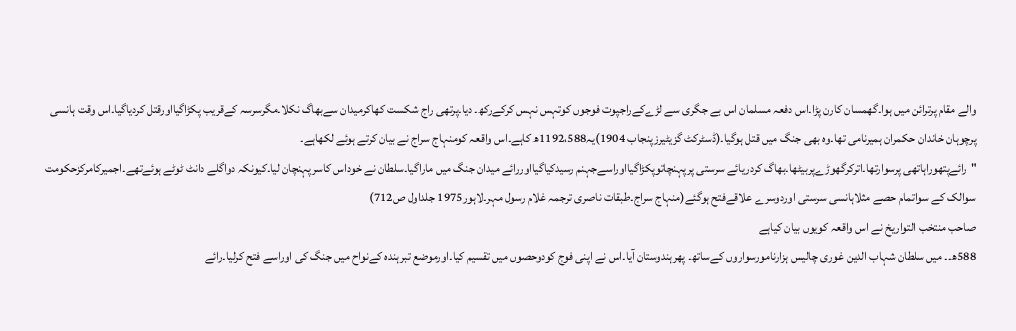والے مقام پرترائن میں ہوا۔گھمسان کارن پڑا۔اس دفعہ مسلمان اس بے جگری سے لڑےکےراجپوت فوجوں کوتہس نہس کرکےرکھ۔ دیا۔پرتھی راج شکست کھاکرمیدان سےبھاگ نکلا۔مگرسرسہ کےقریب پکڑاگیااورقتل کردیاگیا۔اس وقت ہانسی پرچوہان خاندان حکمران ہمیرنامی تھا۔وہ بھی جنگ میں قتل ہوگیا۔(ڈسٹرکٹ گزیٹیرزپنجاب 1904)یہ1192،588ھ کاہے۔اس واقعہ کومنہاج سراج نے بیان کرتے ہوئے لکھاہے۔
"رائےپتھوراہاتھی پرسوارتھا۔اترکرگھوڑےپربیٹھا۔بھاگ کردریائے سرستی پرپہنچاتوپکڑاگیااوراسےجہنم رسیدکیاگیااوررائے میدان جنگ میں ماراگیا۔سلطان نے خوداس کاسرپہنچان لیا۔کیونکہ دواگلے دانٹ ٹوٹے ہوئےتھے۔اجمیرکامرکزحکومت سوالک کے سواتمام حصے مثلاہانسی سرستی اوردوسرے علاقےفتح ہوگئے(منہاج سراج۔طبقات ناصری ترجمہ غلام رسول مہر۔لاہور1975 جلداول ص712)
صاحب منتخب التواریخ نے اس واقعہ کویوں بیان کیاہے
588ھ۔۔ میں سلطان شہاب الدین غوری چالیس ہزارنامورسواروں کےساتھ۔ پھرہندوستان آیا۔اس نے اپنی فوج کودوحصوں میں تقسیم کیا۔اورموضع تبرہندہ کےنواح میں جنگ کی اوراسے فتح کرلیا۔رائے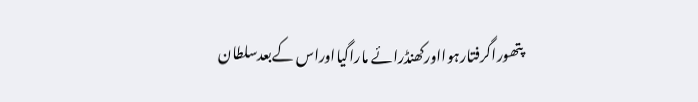پتھوراگرفتارہوااورکھنڈرائے ماراگیااوراس کےبعدسلطان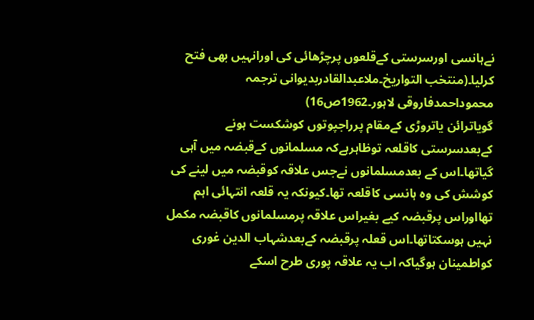نےہانسی اورسرستی کےقلعوں پرچڑھائی کی اورانہیں بھی فتح کرلیا۔(منتخب التواریخ۔ملاعبدالقادربدیوانی ترجمہ محموداحمدفاروقی لاہور۔1962ص16)
گویاترائن یاتروڑی کےمقام پرراجپوتوں کوشکست ہونے کےبعدسرستی کاقلعہ توظاہرہےکہ مسلمانوں کےقبضہ میں آہی گیاتھا۔اس کے بعدمسلمانوں نےجس علاقہ کوقبضہ میں لینے کی کوشش کی وہ ہانسی کاقلعہ تھا۔کیونکہ یہ قلعہ انتہائی اہم تھااوراس پرقبضہ کیے بغیراس علاقہ پرمسلمانوں کاقبضہ مکمل نہیں ہوسکتاتھا۔اس قعلہ پرقبضہ کےبعدشہاب الدین غوری کواطمینان ہوگیاکہ اب یہ علاقہ پوری طرح اسکے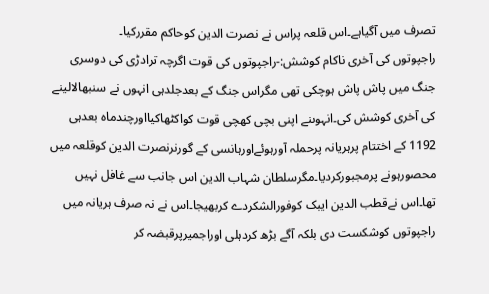تصرف میں آگیاہے۔اس قلعہ پراس نے نصرت الدین کوحاکم مقررکیا۔
راجپوتوں کی آخری ناکام کوشش:-راجپوتوں کی قوت اگرچہ ترادڑی کی دوسری جنگ میں پاش پاش ہوچکی تھی مگراس جنگ کے بعدجلدہی انہوں نے سنبھالالینے کی آخری کوشش کی۔انہوںنے اپنی بچی کھچی قوت کواکٹھاکیااورچندماہ بعدہی 1192 کے اختتام پرہریانہ پرحملہ آورہوئےاورہانسی کے گورنرنصرت الدین کوقلعہ میں محصورہونے پرمجبورکردیا۔مگرسلطان شہاب الدین اس جانب سے غافل نہیں تھا۔اس نےقطب الدین ایبک کوفورالشکردے کربھیجا۔اس نے نہ صرف ہریانہ میں راجپوتوں کوشکست دی بلکہ آگے بڑھ کردہلی اوراجمیرپرقبضہ کر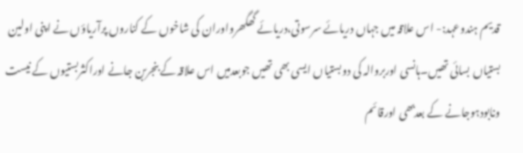قدیم ہندوعہد:- اس علاقہ میں جہاں دریائے سرسوتی،دریائے گھگھرواوران کی شاخوں کے کناروں پرآریاؤں نے اپنی اولین بستیاں بسائی تھیں۔ہانسی اوربروالہ کی دوبستیاں ایسی بھی تھیں جوبعدمیں اس علاقہ کے بنجربن جانے اوراکثربستیوں کے نیست ونابودہوجانے کے بعدبھی اورقائم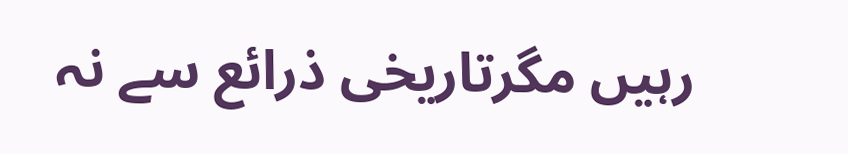رہیں مگرتاریخی ذرائع سے نہ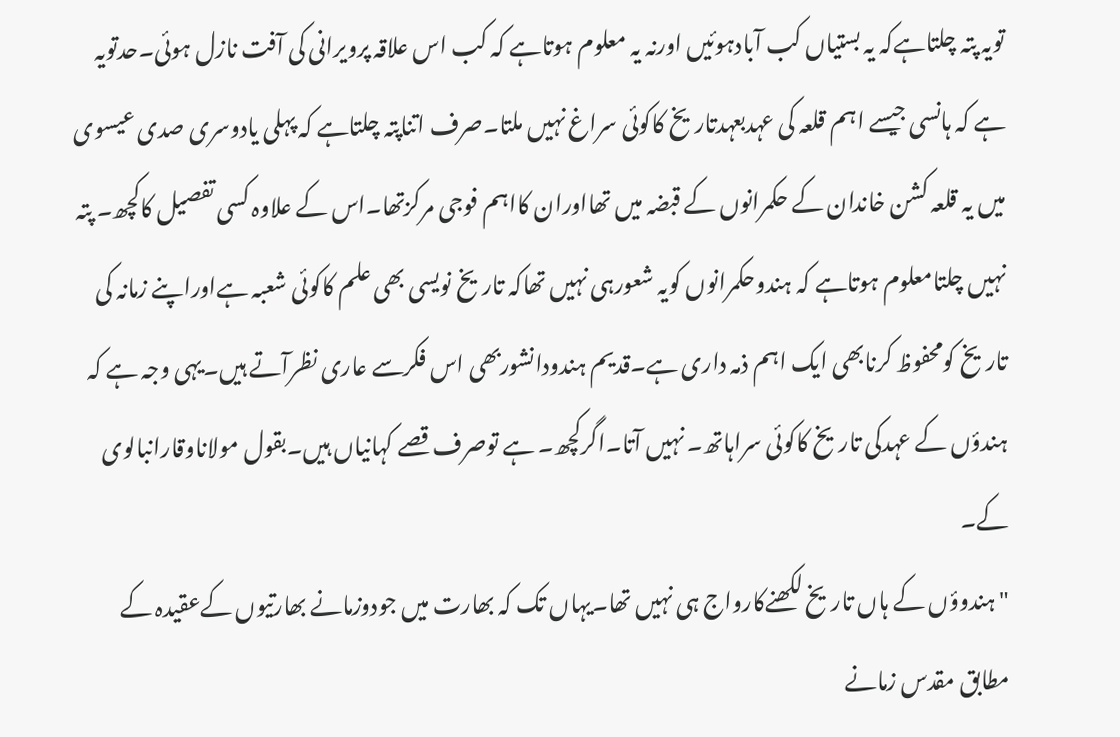تویہ پتہ چلتاہےکہ یہ بستیاں کب آبادہوئیں اورنہ یہ معلوم ہوتاہے کہ کب اس علاقہ پرویرانی کی آفت نازل ہوئی۔حدتویہ ہے کہ ہانسی جیسے اہم قلعہ کی عہدبعہدتاریخ کاکوئی سراغ نہیں ملتا۔صرف اتناپتہ چلتاہے کہ پہلی یادوسری صدی عیسوی میں یہ قلعہ کشن خاندان کے حکمرانوں کے قبضہ میں تھااوران کااہم فوجی مرکزتھا۔اس کے علاوہ کسی تفصیل کاکچھ۔ پتہ نہیں چلتامعلوم ہوتاہے کہ ہندوحکمرانوں کویہ شعورہی نہیں تھاکہ تاریخ نویسی بھی علم کاکوئی شعبہ ہےاوراپنے زمانہ کی تاریخ کومحفوظ کرنابھی ایک اہم ذمہ داری ہے۔قدیم ہندودانشوربھی اس فکرسے عاری نظرآتے ہیں۔یہی وجہ ہے کہ ہندؤں کے عہدکی تاریخ کاکوئی سراہاتھ۔ نہیں آتا۔اگرکچھ۔ ہے توصرف قصے کہانیاں ہیں۔بقول مولاناوقارانبالوی کے۔
"ہندوؤں کے ہاں تاریخ لکھنےکارواج ہی نہیں تھا۔یہاں تک کہ بھارت میں جودوزمانے بھارتیوں کےعقیدہ کے مطابق مقدس زمانے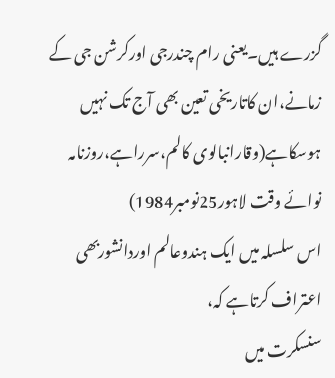گزرے ہیں۔یعنی رام چندرجی اورکرشن جی کے زمانے،ان کاتاریخی تعین بھی آج تک نہیں ہوسکاہے(وقارانبالوی کالم،سرراہے،روزنامہ نوائے وقت لاہور25نومبر1984)
اس سلسلہ میں ایک ہندوعالم اوردانشوربھی اعتراف کرتاہے کہ،
سنسکرت میں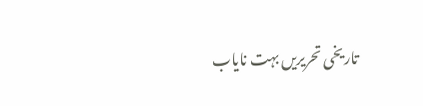تاریخی تحریریں بہت نایاب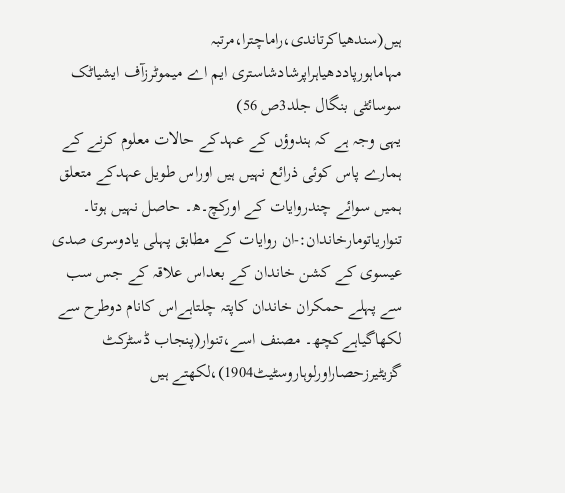ہیں(سندھیاکرتاندی،راماچترا،مرتبہ مہاماہورپاددھیاہراپرشادشاستری ایم اے میموٹرزآف ایشیاٹک سوسائٹی بنگال جلد3ص 56)
یہی وجہ ہے کہ ہندوؤں کے عہدکے حالات معلوم کرنے کے ہمارے پاس کوئی ذرائع نہیں ہیں اوراس طویل عہدکے متعلق ہمیں سوائے چندروایات کے اورکچ۔ھ۔ حاصل نہیں ہوتا۔
تنواریاتومارخاندان:-ان روایات کے مطابق پہلی یادوسری صدی عیسوی کے کشن خاندان کے بعداس علاقہ کے جس سب سے پہلے حمکران خاندان کاپتہ چلتاہےاس کانام دوطرح سے لکھاگیاہےکچھ۔ مصنف اسے،تنوار(پنجاب ڈسٹرکٹ گزیٹیرزحصاراورلوہاروسٹیٹ1904)،لکھتے ہیں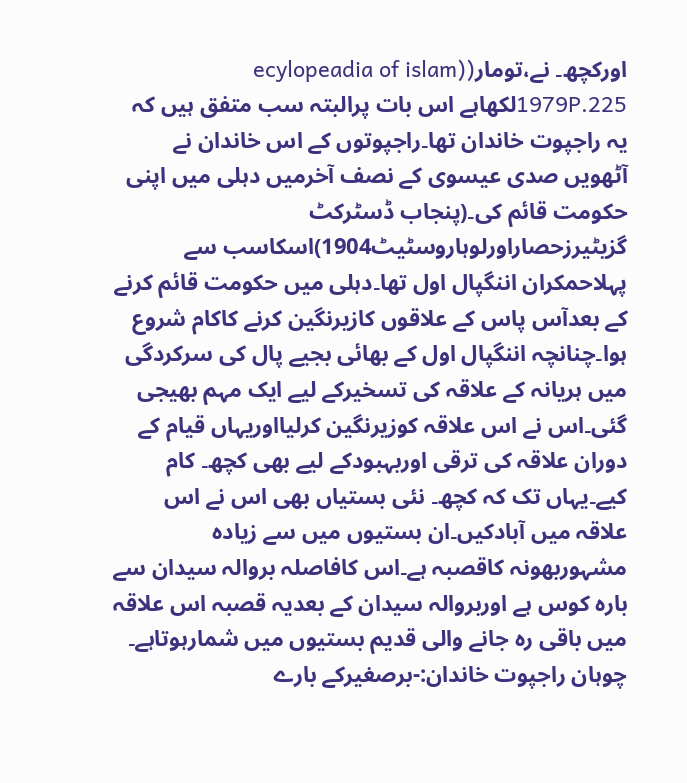اورکچھ۔ نے،تومار((ecylopeadia of islam 1979P.225لکھاہے اس بات پرالبتہ سب متفق ہیں کہ یہ راجپوت خاندان تھا۔راجپوتوں کے اس خاندان نے آٹھویں صدی عیسوی کے نصف آخرمیں دہلی میں اپنی حکومت قائم کی۔(پنجاب ڈسٹرکٹ گزیٹیرزحصاراورلوہاروسٹیٹ1904)اسکاسب سے پہلاحمکران اننگپال اول تھا۔دہلی میں حکومت قائم کرنے کے بعدآس پاس کے علاقوں کازیرنگین کرنے کاکام شروع ہوا۔چنانچہ اننگپال اول کے بھائی بجیے پال کی سرکردگی میں ہریانہ کے علاقہ کی تسخیرکے لیے ایک مہم بھیجی گئی۔اس نے اس علاقہ کوزیرنگین کرلیااوریہاں قیام کے دوران علاقہ کی ترقی اوربہبودکے لیے بھی کچھ۔ کام کیے۔یہاں تک کہ کچھ۔ نئی بستیاں بھی اس نے اس علاقہ میں آبادکیں۔ان بستیوں میں سے زیادہ مشہوربھونہ کاقصبہ ہے۔اس کافاصلہ بروالہ سیدان سے بارہ کوس ہے اوربروالہ سیدان کے بعدیہ قصبہ اس علاقہ میں باقی رہ جانے والی قدیم بستیوں میں شمارہوتاہے۔
چوہان راجپوت خاندان:-برصغیرکے بارے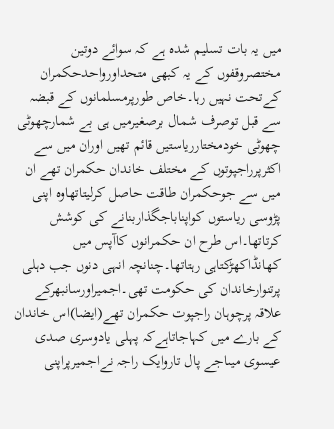میں یہ بات تسلیم شدہ ہے کہ سوائے دوتین مختصروقفوں کے یہ کبھی متحداورواحدحکمران کےتحت نہیں رہا۔خاص طورپرمسلمانوں کے قبضہ سے قبل توصرف شمال برصغیرمیں ہی بے شمارچھوٹی چھوٹی خودمختارریاستیں قائم تھیں اوران میں سے اکثرپرراجپوتوں کے مختلف خاندان حکمران تھے ان میں سے جوحکمران طاقت حاصل کرلیتاتھاوہ اپنی پڑوسی ریاستوں کواپناباجگذاربنانے کی کوشش کرتاتھا۔اس طرح ان حکمرانوں کاآپس میں کھانڈاکھڑکتاہی رہتاتھا۔چنانچہ انہی دنوں جب دہلی پرتنوارخاندان کی حکومت تھی۔اجمیراورسانبھرکے علاقہ پرچوہان راجپوت حکمران تھے(ایضا)اس خاندان کے بارے میں کہاجاتاہےکہ پہلی یادوسری صدی عیسوی میںاجے پال تاروایک راجہ نےاجمیرپراپنی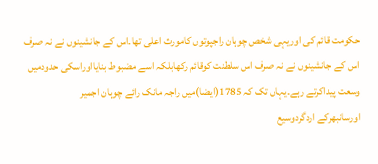حکومت قائم کی اوریہی شخص چوہان راجپوتوں کامورث اعلی تھا۔اس کے جانشینوں نے نہ صرف اس کے جانشینوں نے نہ صرف اس سلطنت کوقائم رکھابلکہ اسے مضبوط بنایااوراسکی حدودمیں وسعت پیداکرتے رہے۔یہاں تک کہ 1785(ایضا)میں راجہ مانک رائے چوہان اجمیر
اورسانبھرکے اردگردوسیع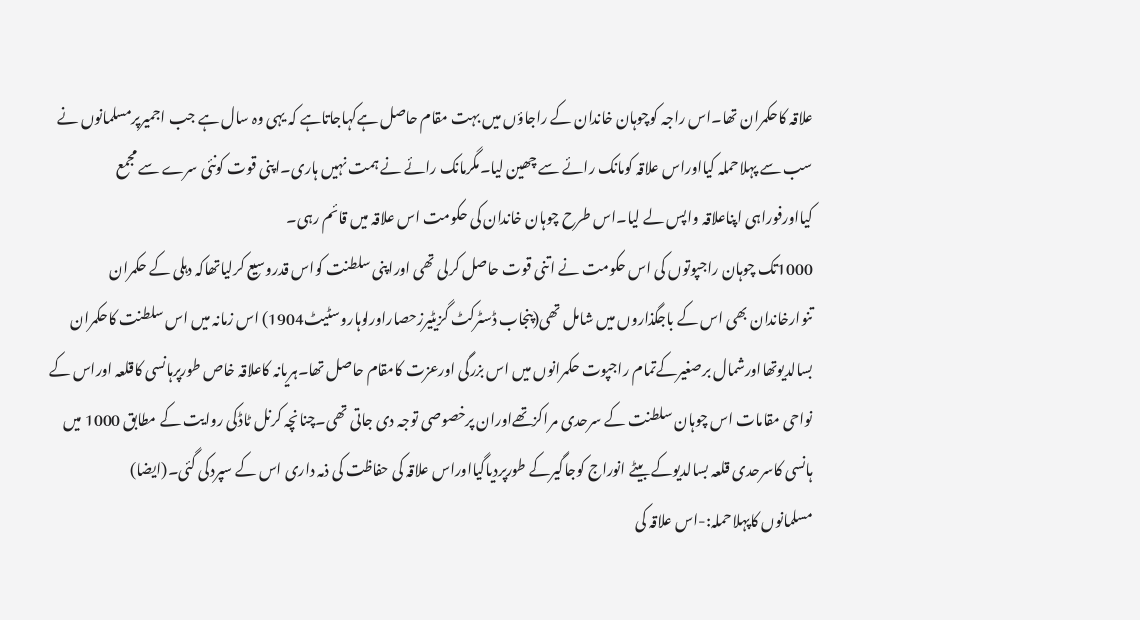علاقہ کاحکمران تھا۔اس راجہ کوچوہان خاندان کے راجاؤں میں بہت مقام حاصل ہےکہاجاتاہے کہ یہی وہ سال ہے جب اجمیرپرمسلمانوں نے سب سے پہلاحملہ کیااوراس علاقہ کومانک رائے سے چھین لیا۔مگرمانک رائے نے ہمت نہیں ہاری۔اپنی قوت کونئی سرے سے مجمع کیااورفوراہی اپناعلاقہ واپس لے لیا۔اس طرح چوہان خاندان کی حکومت اس علاقہ میں قائم رہی۔
1000تک چوہان راجپوتوں کی اس حکومت نے اتنی قوت حاصل کرلی تھی اوراپنی سلطنت کواس قدروسیع کرلیاتھاکہ دہلی کے حکمران تنوارخاندان بھی اس کے باجگذاروں میں شامل تھی(پنجاب ڈسٹرکٹ گزیٹیرزحصاراورلوہاروسٹیٹ1904) اس زمانہ میں اس سلطنت کاحکمران بسالدیوتھااورشمال برصغیرکےتمام راجپوت حکمرانوں میں اس بزرگی اورعزت کامقام حاصل تھا۔ہریانہ کاعلاقہ خاص طورپرہانسی کاقلعہ اوراس کے نواحی مقامات اس چوہان سلطنت کے سرحدی مراکزتھےاوران پرخصوصی توجہ دی جاتی تھی۔چنانچہ کرنل ٹاڈکی روایت کے مطابق 1000 میں ہانسی کاسرحدی قلعہ بسالدیوکے بیٹے انوراج کوجاگیرکے طورپردیاگیااوراس علاقہ کی حفاظت کی ذمہ داری اس کے سپردکی گئی۔(ایضا)
مسلمانوں کاپہلاحملہ:-اس علاقہ کی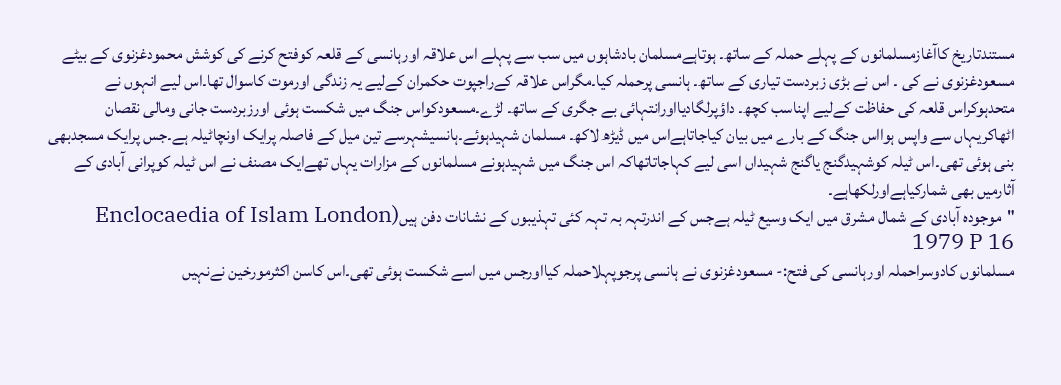مستندتاریخ کاآغازمسلمانوں کے پہلے حملہ کے ساتھ۔ ہوتاہےمسلمان بادشاہوں میں سب سے پہلے اس علاقہ اورہانسی کے قلعہ کوفتح کرنے کی کوشش محمودغزنوی کے بیٹے مسعودغزنوی نے کی ۔ اس نے بڑی زبردست تیاری کے ساتھ۔ ہانسی پرحملہ کیا۔مگراس علاقہ کےراجپوت حکمران کےلیے یہ زندگی اورموت کاسوال تھا۔اس لیے انہوں نے متحدہوکراس قلعہ کی حفاظت کےلیے اپناسب کچھ۔ داؤپرلگادیااورانتہائی بے جگری کے ساتھ۔ لڑے۔مسعودکواس جنگ میں شکست ہوئی اورزبردست جانی ومالی نقصان اٹھاکریہاں سے واپس ہوااس جنگ کے بارے میں بیان کیاجاتاہےاس میں ڈیڑھ لاکھ۔ مسلمان شہیدہوئے۔ہانسیشہرسے تین میل کے فاصلہ پرایک اونچاٹیلہ ہے۔جس پرایک مسجدبھی بنی ہوئی تھی۔اس ٹیلہ کوشہیدگنج یاگنج شہیداں اسی لیے کہاجاتاتھاکہ اس جنگ میں شہیدہونے مسلمانوں کے مزارات یہاں تھےایک مصنف نے اس ٹیلہ کوپرانی آبادی کے آثارمیں بھی شمارکیاہےاورلکھاہے۔
"موجودہ آبادی کے شمال مشرق میں ایک وسیع ٹیلہ ہےجس کے اندرتہہ بہ تہہ کئی تہذیبوں کے نشانات دفن ہیں(Enclocaedia of Islam London 1979 P 16
مسلمانوں کادوسراحملہ اورہانسی کی فتح:- مسعودغزنوی نے ہانسی پرجوپہلاحملہ کیااورجس میں اسے شکست ہوئی تھی۔اس کاسن اکثرمورخین نےنہیں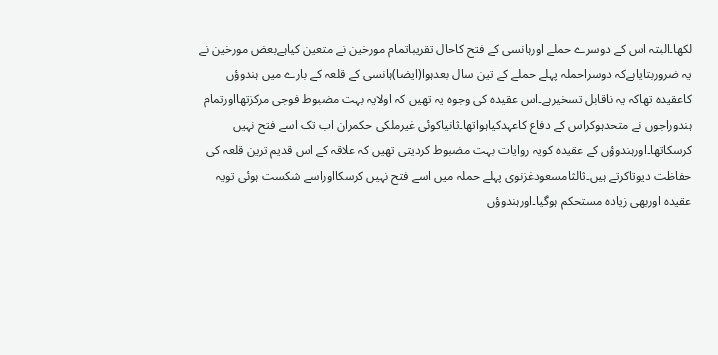لکھا۔البتہ اس کے دوسرے حملے اورہانسی کے فتح کاحال تقریباتمام مورخین نے متعین کیاہےبعض مورخین نے یہ ضروربتایاہےکہ دوسراحملہ پہلے حملے کے تین سال بعدہوا(ایضا)ہانسی کے قلعہ کے بارے میں ہندوؤں کاعقیدہ تھاکہ یہ ناقابل تسخیرہے۔اس عقیدہ کی وجوہ یہ تھیں کہ اولایہ بہت مضبوط فوجی مرکزتھااورتمام ہندوراجوں نے متحدہوکراس کے دفاع کاعہدکیاہواتھا۔ثانیاکوئی غیرملکی حکمران اب تک اسے فتح نہیں کرسکاتھا۔اورہندوؤں کے عقیدہ کویہ روایات بہت مضبوط کردیتی تھیں کہ علاقہ کے اس قدیم ترین قلعہ کی حفاظت دیوتاکرتے ہیں۔ثالثامسعودغزنوی پہلے حملہ میں اسے فتح نہیں کرسکااوراسے شکست ہوئی تویہ عقیدہ اوربھی زیادہ مستحکم ہوگیا۔اورہندوؤں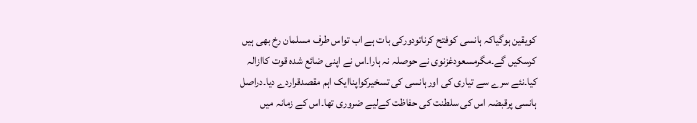کویقین ہوگیاکہ ہانسی کوفتح کرناتودورکی بات ہے اب تواس طرف مسلمان رخ بھی ہیں کرسکیں گے۔مگرمسعودغزنوی نے حوصلہ نہ ہارا۔اس نے اپنی ضائع شدہ قوت کاازالہ کیا۔نئے سرے سے تیاری کی اورہانسی کی تسخیرکواپناایک اہم مقصدقراردے دیا۔دراصل ہانسی پرقبضہ اس کی سلطنت کی حفاظت کےلیے ضروری تھا۔اس کے زمانہ میں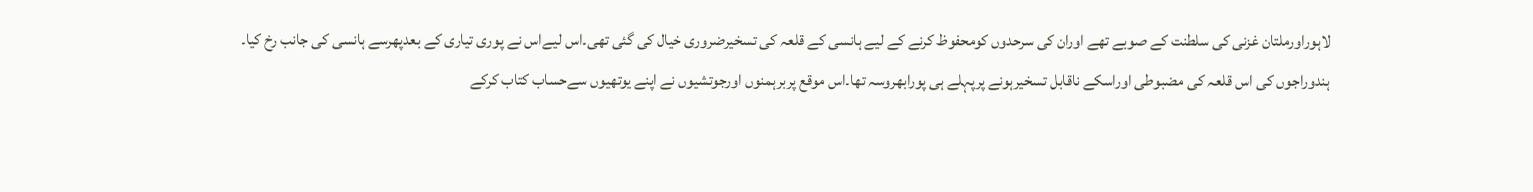لاہوراورملتان غزنی کی سلطنت کے صوبے تھے اوران کی سرحدوں کومحفوظ کرنے کے لیے ہانسی کے قلعہ کی تسخیرضروری خیال کی گئی تھی۔اس لیےاس نے پوری تیاری کے بعدپھرسے ہانسی کی جانب رخ کیا۔
ہندوراجوں کی اس قلعہ کی مضبوطی اوراسکے ناقابل تسخیرہونے پرپہلے ہی پورابھروسہ تھا۔اس موقع پربرہمنوں اورجوتشیوں نے اپنے یوتھیوں سےحساب کتاب کرکے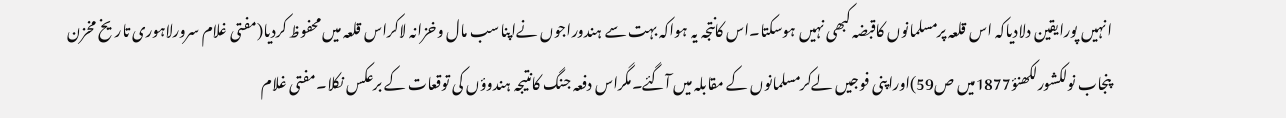انہیں پورایقین دلادیاکہ اس قلعہ پرمسلمانوں کاقبضہ کبھی نہیں ہوسکتا۔اس کانتجہ یہ ہواکہ بہت سے ہندوراجوں نےاپناسب مال وخزانہ لاکراس قلعہ میں محفوظ کردیا(مفتی غلام سرورلاہوری تاریخ مخزن پنجاب نولکشورلکھنؤ1877میں ص59)اوراپنی فوجیں لےکرمسلمانوں کے مقابلہ میں آگئے۔مگراس دفعہ جنگ کانتیجہ ہندوؤں کی توقعات کے برعکس نکلا۔مفتی غلام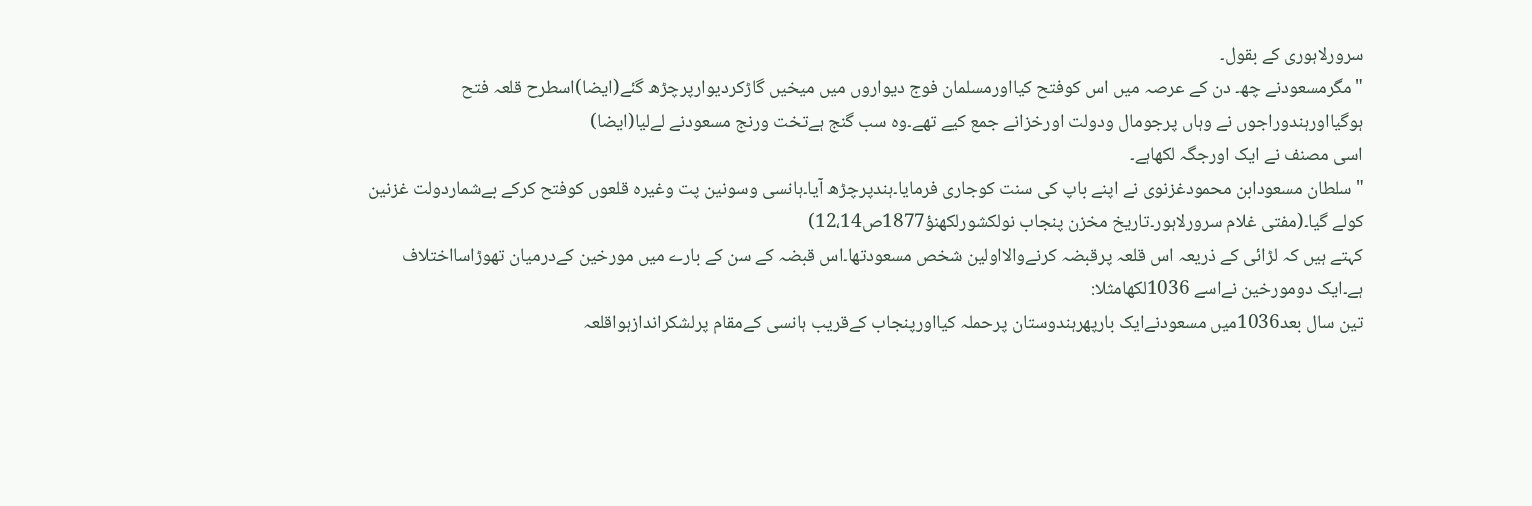سرورلاہوری کے بقول۔
"مگرمسعودنے چھ۔ دن کے عرصہ میں اس کوفتح کیااورمسلمان فوج دیواروں میں میخیں گاڑکردیوارپرچڑھ گئے(ایضا)اسطرح قلعہ فتح ہوگیااورہندوراجوں نے وہاں پرجومال ودولت اورخزانے جمع کیے تھے۔وہ سب گنج ہےتخت ورنج مسعودنے لےلیا(ایضا)
اسی مصنف نے ایک اورجگہ لکھاہے۔
"سلطان مسعودابن محمودغزنوی نے اپنے باپ کی سنت کوجاری فرمایا۔ہندپرچڑھ آیا۔ہانسی وسونین پت وغیرہ قلعوں کوفتح کرکے بےشماردولت غزنین کولے گیا۔(مفتی غلام سرورلاہور۔تاریخ مخزن پنجاب نولکشورلکھنؤ1877ص12،14)
کہتے ہیں کہ لڑائی کے ذریعہ اس قلعہ پرقبضہ کرنےوالااولین شخص مسعودتھا۔اس قبضہ کے سن کے بارے میں مورخین کےدرمیان تھوڑاسااختلاف ہے۔ایک دومورخین نےاسے 1036لکھامثلا:
تین سال بعد1036میں مسعودنےایک بارپھرہندوستان پرحملہ کیااورپنجاب کےقریب ہانسی کےمقام پرلشکراندازہواقلعہ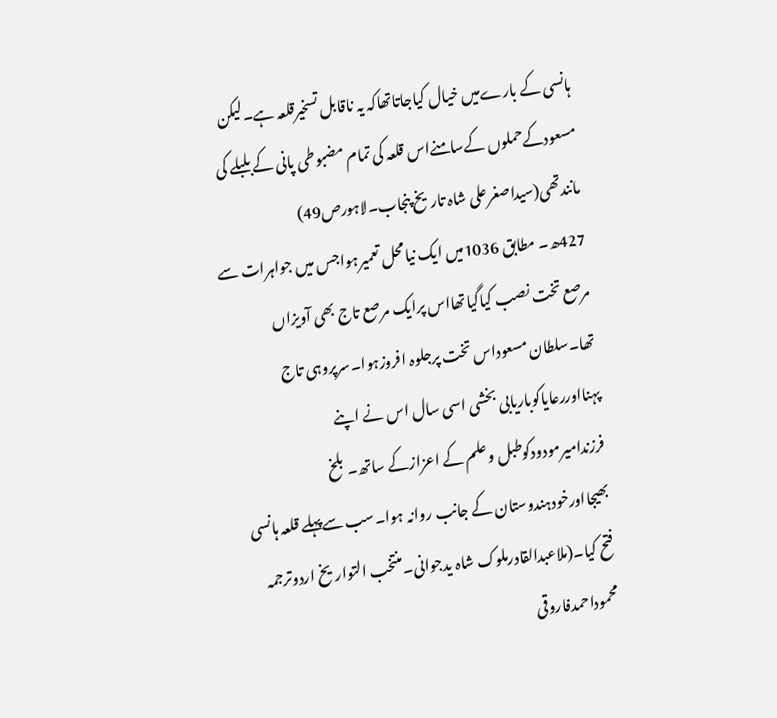ہانسی کے بارےمیں خیال کیاجاتاتھاکہ یہ ناقابل تسخیرقلعہ ہے۔لیکن مسعودکےحملوں کےسامنےاس قلعہ کی تمام مضبوطی پانی کے بلبلے کی مانندتھی(سیداصغرعلی شاہ تاریخ پنجاب۔لاہورص49)
427ھ۔ مطابق 1036میں ایک نیامحل تعمیرہواجس میں جواہرات سے مرصع تخت نصب کیاگیاتھااس پرایک مرصع تاج بھی آویزاں تھا۔سلطان مسعوداس تخت پرجلوہ افروزہوا۔سرپروہی تاج پہنااوررعایاکوباریابی بخشی اسی سال اس نے اپنے فرزندامیرمودودکوطبل وعلم کے اعزازکے ساتھ۔ بلخ بھیجااورخودہندوستان کے جانب روانہ ہوا۔سب سےپہلے قلعہ ہانسی فتح کیا۔(ملاعبدالقادرملوک شاہ یدجوانی۔منتخب التواریخ اردوترجمہ محموداحمدفاروقی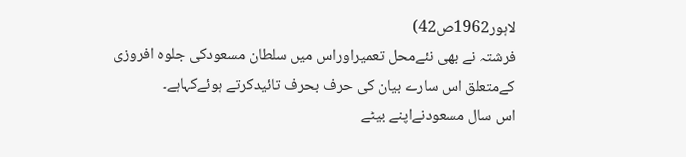لاہور1962ص42)
فرشتہ نے بھی نئےمحل تعمیراوراس میں سلطان مسعودکی جلوہ افروزی کےمتعلق اس سارے بیان کی حرف بحرف تائیدکرتے ہوئےکہاہے۔
اس سال مسعودنےاپنے بیٹے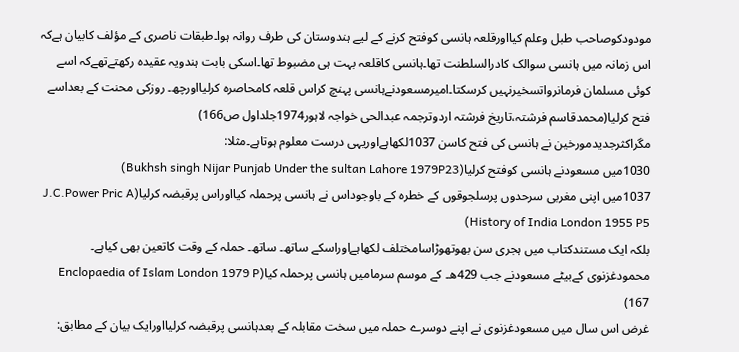مودودکوصاحب طبل وعلم کیااورقلعہ ہانسی کوفتح کرنے کے لیے ہندوستان کی طرف روانہ ہوا۔طبقات ناصری کے مؤلف کابیان ہےکہ اس زمانہ میں ہانسی سوالک کادرالسلطنت تھا۔ہانسی کاقلعہ بہت ہی مضبوط تھا۔اسکی بابت ہندویہ عقیدہ رکھتےتھےکہ اسے کوئی مسلمان فرمانرواتسخیرنہیں کرسکتا۔امیرمسعودنےہانسی پہنچ کراس قلعہ کامحاصرہ کرلیااورچھ۔ روزکی محنت کے بعداسے فتح کرلیا(محمدقاسم فرشتہ،تاریخ فرشتہ اردوترجمہ عبدالحی خواجہ لاہور1974جلداول ص166)
مگراکثرجدیدمورخین نے ہانسی کی فتح کاسن 1037لکھاہےاوریہی درست معلوم ہوتاہے۔مثلا:
1030میں مسعودنے ہانسی کوفتح کرلیا(Bukhsh singh Nijar Punjab Under the sultan Lahore 1979P23)
1037میں اپنی مغربی سرحدوں پرسلجوقوں کے خطرہ کے باوجوداس نے ہانسی پرحملہ کیااوراس پرقبضہ کرلیا(J.C.Power Pric A History of India London 1955 P5)
بلکہ ایک مستندکتاب میں ہجری سن بھوتھوڑاسامختلف لکھاہےاوراسکے ساتھ۔ ساتھ۔ حملہ کے وقت کاتعین بھی کیاہے۔
محمودغزنوی کےبیٹے مسعودنے جب 429ھ۔ کے موسم سرمامیں ہانسی پرحملہ کیا(Enclopaedia of Islam London 1979 P 167)
غرض اس سال میں مسعودغزنوی نے اپنے دوسرے حملہ میں سخت مقابلہ کے بعدہانسی پرقبضہ کرلیااورایک بیان کے مطابق: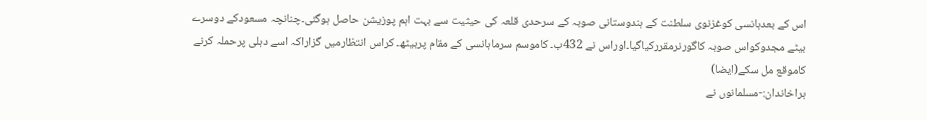اس کے بعدہانسی کوغزنوی سلطنت کے ہندوستانی صوبہ کے سرحدی قلعہ کی حیثیت سے بہت اہم پوزیشن حاصل ہوگئی۔چنانچہ مسعودکے دوسرے بیٹے مجدوکواس صوبہ کاگورنرمقررکیاگیا۔اوراس نے 432ب۔ کاموسم سرماہانسی کے مقام پربیٹھ۔ کراس انتظارمیں گزاراکہ اسے دہلی پرحملہ کرنے کاموقع مل سکے(ایضا)
ہراخاندان:-مسلمانوں نے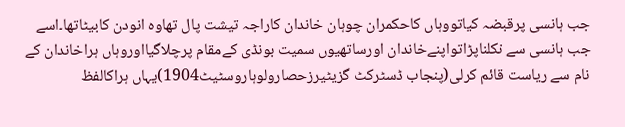جب ہانسی پرقبضہ کیاتووہاں کاحکمران چوہان خاندان کاراجہ تیشت پال تھاوہ انودن کابیٹاتھا۔اسے جب ہانسی سے نکلناپڑاتواپنےخاندان اورساتھیوں سمیت بونڈی کےمقام پرچلاگیااوروہاں ہراخاندان کے نام سے ریاست قائم کرلی(پنجاب ڈسٹرکٹ گزیٹیرزحصارولوہاروسٹیٹ1904)یہاں ہراکالفظ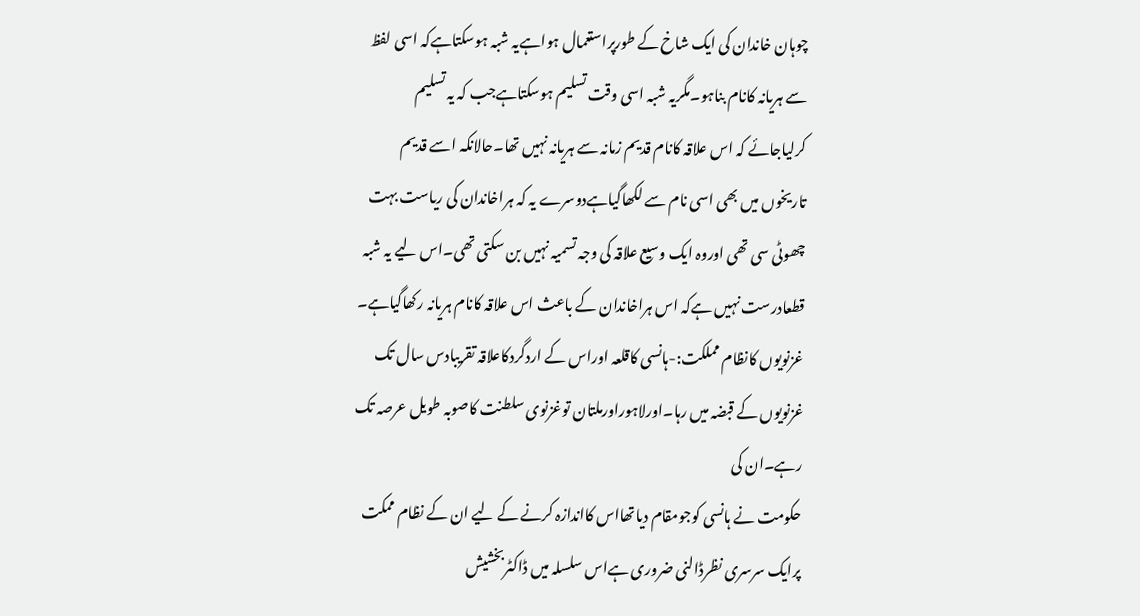چوہان خاندان کی ایک شاخ کے طورپراستعمال ہواہےیہ شبہ ہوسکتاہےکہ اسی لفظ سے ہریانہ کانام بناہو۔مگریہ شبہ اسی وقت تسلیم ہوسکتاہےجب کہ یہ تسلیم کرلیاجائے کہ اس علاقہ کانام قدیم زمانہ سے ہریانہ نہیں تھا۔حالانکہ اسے قدیم تاریخوں میں بھی اسی نام سے لکھاگیاہےدوسرے یہ کہ ہراخاندان کی ریاست بہت چھوٹی سی تھی اوروہ ایک وسیع علاقہ کی وجہ تسمیہ نہیں بن سکتی تھی۔اس لیے یہ شبہ قطعادرست نہیں ہےکہ اس ہراخاندان کے باعث اس علاقہ کانام ہریانہ رکھاگیاہے۔
غزنویوں کانظام مملکت:-ہانسی کاقلعہ اوراس کے اردگردکاعلاقہ تقریبادس سال تک غزنویوں کے قبضہ میں رہا۔اورلاہوراورملتان توغزنوی سلطنت کاصوبہ طویل عرصہ تک رہے۔ان کی
حکومت نے ہانسی کوجومقام دیاتھااس کااندازہ کرنے کے لیے ان کے نظام ممکت پرایک سرسری نظرڈالنی ضروری ہےاس سلسلہ میں ڈاکٹربخشیش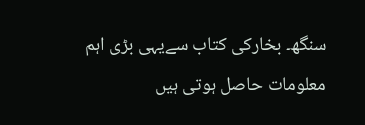سنگھ۔ بخارکی کتاب سےیہی بڑی اہم معلومات حاصل ہوتی ہیں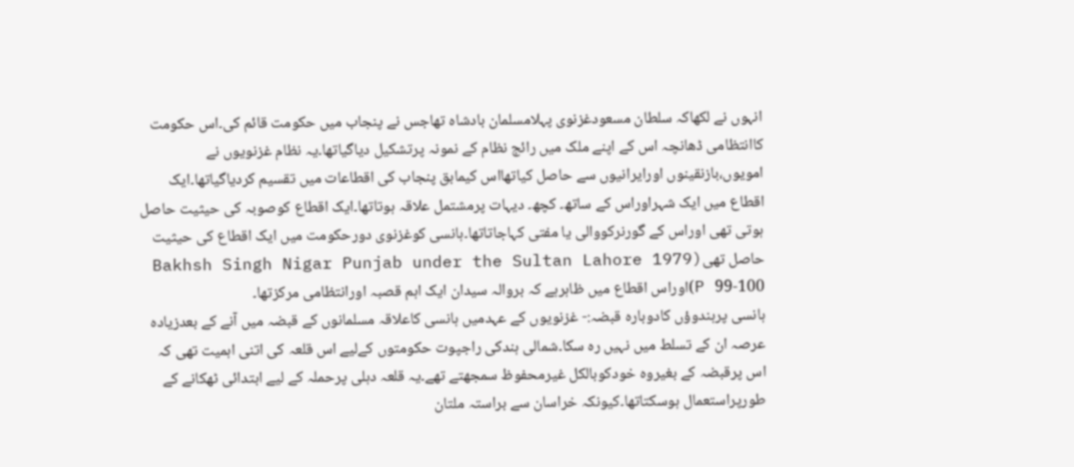انہوں نے لکھاکہ سلطان مسعودغزنوی پہلامسلمان بادشاہ تھاجس نے پنجاب میں حکومت قائم کی۔اس حکومت کاانتظامی ڈھانچہ اس کے اپنے ملک میں رائج نظام کے نمونہ پرتشکیل دیاگیاتھا۔یہ نظام غزنویوں نے امویوں،بازنقینوں اورایرانیوں سے حاصل کیاتھااس کیمابق پنجاب کی اقطاعات میں تقسیم کردیاگیاتھا۔ایک اقطاع میں ایک شہراوراس کے ساتھ۔ کچھ۔ دیہات پرمشتمل علاقہ ہوتاتھا۔ایک اقطاع کوصوبہ کی حیثیت حاصل ہوتی تھی اوراس کے گورنرکووالی یا مفتی کہاجاتاتھا۔ہانسی کوغزنوی دورحکومت میں ایک اقطاع کی حیثیت حاصل تھی(Bakhsh Singh Nigar Punjab under the Sultan Lahore 1979 P 99-100)اوراس اقطاع میں ظاہرہے کہ بروالہ سیدان ایک اہم قصبہ اورانتظامی مرکزتھا۔
ہانسی پرہندوؤں کادوبارہ قبضہ:- غزنویوں کے عہدمیں ہانسی کاعلاقہ مسلمانوں کے قبضہ میں آنے کے بعدزیادہ عرصہ ان کے تسلط میں نہیں رہ سکا۔شمالی ہندکی راجپوت حکومتوں کےلیے اس قلعہ کی اتنی اہمیت تھی کہ اس پرقبضہ کے بغیروہ خودکوبالکل غیرمحفوظ سمجھتے تھے۔یہ قلعہ دہلی پرحملہ کے لیے ابتدائی ٹھکانے کے طورپراستعمال ہوسکتاتھا۔کیونکہ خراسان سے براستہ ملتان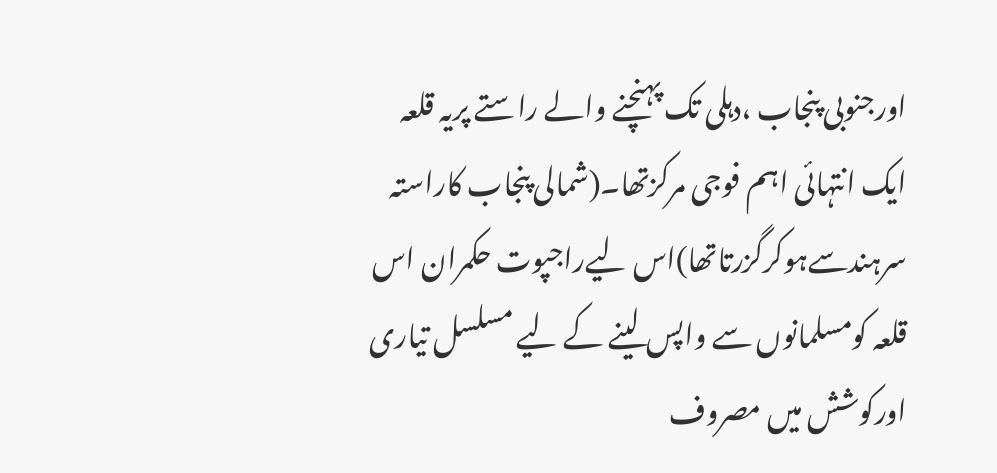اورجنوبی پنجاب ،دہلی تک پہنچنے والے راستے پریہ قلعہ ایک انتہائی اہم فوجی مرکزتھا۔(شمالی پنجاب کاراستہ سرہندسےہوکرگزرتاتھا)اس لیےراجپوت حکمران اس قلعہ کومسلمانوں سے واپس لینے کے لیے مسلسل تیاری اورکوشش میں مصروف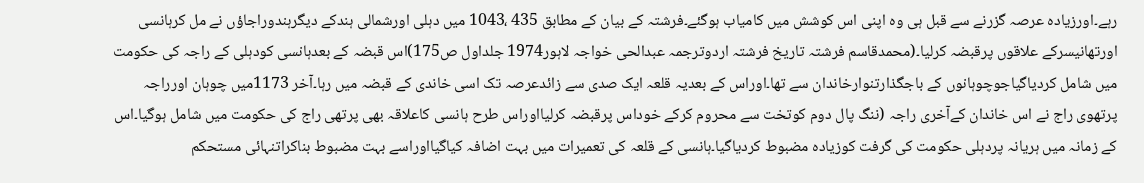رہے۔اورزیادہ عرصہ گزرنے سے قبل ہی وہ اپنی اس کوشش میں کامیاب ہوگئے۔فرشتہ کے بیان کے مطابق 435 ،1043 میں دہلی اورشمالی ہندکے دیگرہندوراجاؤں نے مل کرہانسی اورتھانیسرکے علاقوں پرقبضہ کرلیا۔(محمدقاسم فرشتہ تاریخ فرشتہ اردوترجمہ عبدالحی خواجہ لاہور1974 جلداول ص175)اس قبضہ کے بعدہانسی کودہلی کے راجہ کی حکومت میں شامل کردیاگیاجوچوہانوں کے باجگذارتنوارخاندان سے تھا۔اوراس کے بعدیہ قلعہ ایک صدی سے زائدعرصہ تک اسی خاندی کے قبضہ میں رہا۔آخر 1173میں چوہان اورراجہ پرتھوی راج نے اس خاندان کےآخری راجہ (ننگ پال دوم کوتخت سے محروم کرکے خوداس پرقبضہ کرلیااوراس طرح ہانسی کاعلاقہ بھی پرتھی راج کی حکومت میں شامل ہوگیا۔اس کے زمانہ میں ہریانہ پردہلی حکومت کی گرفت کوزیادہ مضبوط کردیاگیا۔ہانسی کے قلعہ کی تعمیرات میں بہت اضافہ کیاگیااوراسے بہت مضبوط بناکراتنہائی مستحکم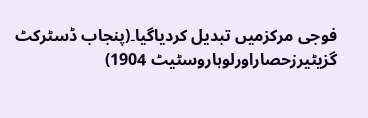فوجی مرکزمیں تبدیل کردیاگیا۔(پنجاب ڈسٹرکٹ گزیٹیرزحصاراورلوہاروسٹیٹ 1904)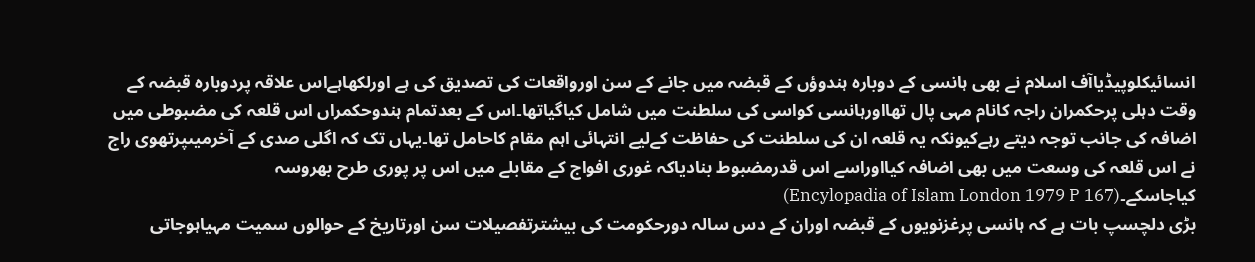انسائیکلوپیڈیاآف اسلام نے بھی ہانسی کے دوبارہ ہندوؤں کے قبضہ میں جانے کے سن اورواقعات کی تصدیق کی ہے اورلکھاہےاس علاقہ پردوبارہ قبضہ کے وقت دہلی پرحکمران راجہ کانام مہی پال تھااورہانسی کواسی کی سلطنت میں شامل کیاگیاتھا۔اس کے بعدتمام ہندوحکمراں اس قلعہ کی مضبوطی میں اضافہ کی جانب توجہ دیتے رہےکیونکہ یہ قلعہ ان کی سلطنت کی حفاظت کےلیے انتہائی اہم مقام کاحامل تھا۔یہاں تک کہ اگلی صدی کے آخرمیںپرتھوی راج نے اس قلعہ کی وسعت میں بھی اضافہ کیااوراسے اس قدرمضبوط بنادیاکہ غوری افواج کے مقابلے میں اس پر پوری طرح بھروسہ کیاجاسکے۔(Encylopadia of Islam London 1979 P 167)
بڑی دلچسپ بات ہے کہ ہانسی پرغزنویوں کے قبضہ اوران کے دس سالہ دورحکومت کی بیشترتفصیلات سن اورتاریخ کے حوالوں سمیت مہیاہوجاتی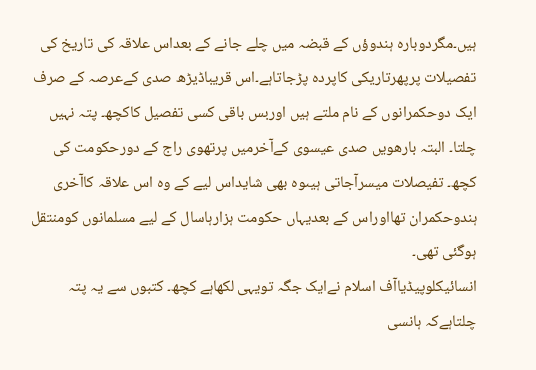ہیں۔مگردوبارہ ہندوؤں کے قبضہ میں چلے جانے کے بعداس علاقہ کی تاریخ کی تفصیلات پرپھرتاریکی کاپردہ پڑجاتاہے۔اس قریباڈیڑھ صدی کےعرصہ کے صرف ایک دوحکمرانوں کے نام ملتے ہیں اوربس باقی کسی تفصیل کاکچھ۔ پتہ نہیں چلتا۔ البتہ بارھویں صدی عیسوی کےآخرمیں پرتھوی راج کے دورحکومت کی کچھ۔ تفیصلات میسرآجاتی ہیںوہ بھی شایداس لیے کے وہ اس علاقہ کاآخری ہندوحکمران تھااوراس کے بعدیہاں حکومت ہزارہاسال کے لیے مسلمانوں کومنتقل ہوگئی تھی۔
انسائیکلوپیڈیاآف اسلام نےایک جگہ تویہی لکھاہے کچھ۔ کتبوں سے یہ پتہ چلتاہےکہ ہانسی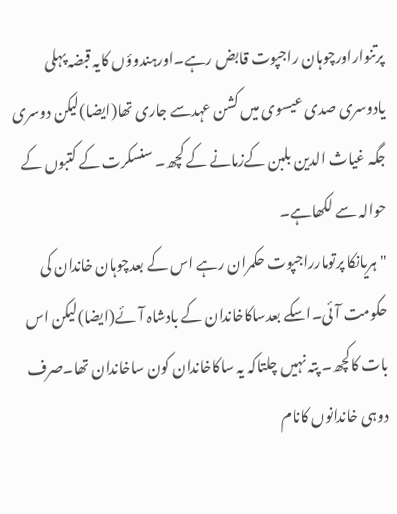پرتنواراورچوہان راجپوت قابض رہے۔اورہندوؤں کایہ قبضہ پہلی یادوسری صدی عیسوی میں کشن عہدسے جاری تھا(ایضا)لیکن دوسری جگہ غیاث الدین بلبن کےزمانے کے کچھ۔ سنسکرت کے کتبوں کے حوالہ سے لکھاہے۔
"ہریانکا پرتومارراجپوت حکمران رہے اس کے بعدچوہان خاندان کی حکومت آئی۔اسکے بعدساکاخاندان کے بادشاہ آئے(ایضا)لیکن اس بات کاکچھ۔ پتہ نہیں چلتاکہ یہ ساکاخاندان کون ساخاندان تھا۔صرف دوہی خاندانوں کانام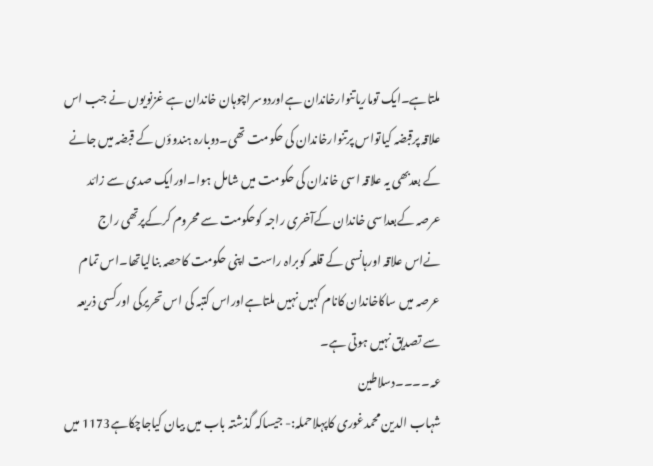ملتاہے۔ایک توماریاتنوارخاندان ہےاوردوسراچوہان خاندان ہے غزنویوں نے جب اس علاقہ پرقبضہ کیاتواس پرتنوارخاندان کی حکومت تھی۔دوبارہ ہندوؤں کے قبضہ میں جانے کے بعدبھی یہ علاقہ اسی خاندان کی حکومت میں شامل ہوا۔اورایک صدی سے زائد عرصہ کےبعداسی خاندان کےآخری راجہ کوحکومت سے محروم کرکےپرتھی راج نےاس علاقہ اورہانسی کے قلعہ کوبراہ راست اپنی حکومت کاحصہ بنالیاتھا۔اس تمام عرصہ میں ساکاخاندان کانام کہیں نہیں ملتاہےاوراس کتبہ کی اس تحریرکی اورکسی ذریعہ سے تصدیق نہیں ہوتی ہے۔
عہ۔۔۔۔دسلاطین
شہاب الدین محمدغوری کاپہلاحملہ:- جیساکہ گذشتہ باب میں بیان کیاجاچکاہے1173 میں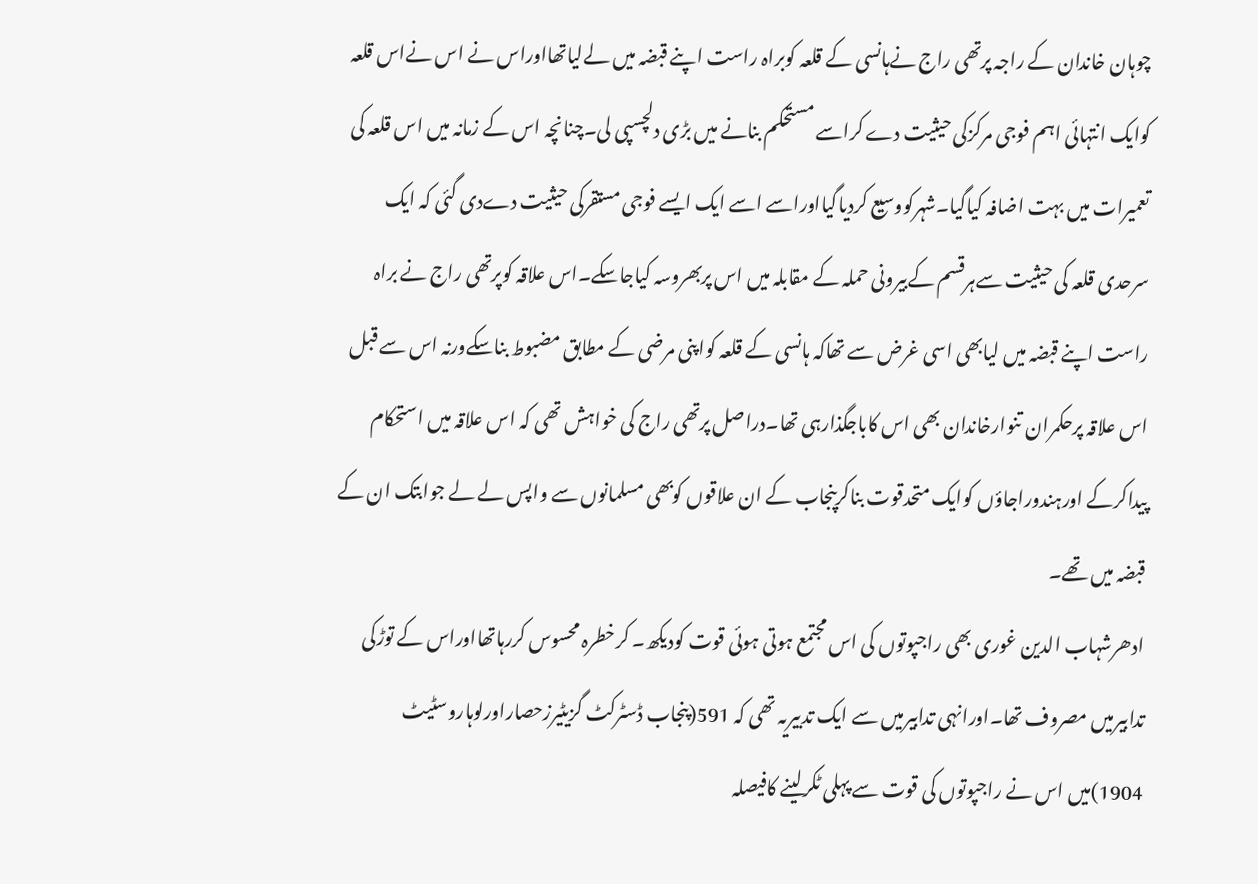چوہان خاندان کے راجہ پرتھی راج نےہانسی کے قلعہ کوبراہ راست اپنے قبضہ میں لےلیاتھااوراس نے اس نےاس قلعہ کوایک انتہائی اہم فوجی مرکزکی حیثیت دے کراسے مستحکم بنانے میں بڑی دلچسپی لی۔چنانچہ اس کے زمانہ میں اس قلعہ کی تعمیرات میں بہت اضافہ کیاگیا۔شہرکووسیع کردیاگیااوراسے اسے ایک ایسے فوجی مستقرکی حیثیت دےدی گئی کہ ایک سرحدی قلعہ کی حیثیت سےہرقسم کےبیرونی حملہ کے مقابلہ میں اس پربھروسہ کیاجاسکے۔اس علاقہ کوپرتھی راج نے براہ راست اپنے قبضہ میں لیابھی اسی غرض سے تھاکہ ہانسی کے قلعہ کواپنی مرضی کے مطابق مضبوط بناسکےورنہ اس سے قبل اس علاقہ پرحکمران تنوارخاندان بھی اس کاباجگذارہی تھا۔دراصل پرتھی راج کی خواہش تھی کہ اس علاقہ میں استحکام پیداکرکے اورہندوراجاؤں کوایک متحدقوت بناکرپنجاب کے ان علاقوں کوبھی مسلمانوں سے واپس لے لے جوابتک ان کے قبضہ میں تھے۔
ادھرشہاب الدین غوری بھی راجپوتوں کی اس مجتمع ہوتی ہوئی قوت کودیکھ۔ کرخطرہ محسوس کررہاتھااوراس کے توڑکی تدابیرمیں مصروف تھا۔اورانہی تدابیرمیں سے ایک تدبیریہ تھی کہ 591(پنجاب ڈسٹرکٹ گزیٹیرزحصاراورلوہاروسٹیٹ 1904)میں اس نے راجپوتوں کی قوت سے پہلی ٹکرلینے کافیصلہ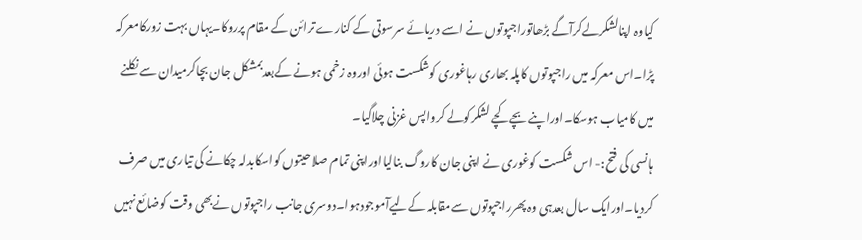کیاوہ اپنالشکرلےکرآگے بڑھاتوراجپوتوں نے اسے دریائے سرسوتی کے کنارے ترائن کے مقام پرروکا۔یہاں بہت زورکامعرکہ پڑا۔اس معرکہ میں راجپوتوں کاپلہ بھاری رہاغوری کوشکست ہوئی اوروہ زخمی ہونے کےبعدبمشکل جان بچاکرمیدان سے نکلنے میں کامیاب ہوسکا۔اوراپنے بچے کچے لشکرکولے کرواپس غزنی چلاگیا۔
ہانسی کی فتح:- اس شکست کوغوری نے اپنی جان کاروگ بنالیااوراپنی تمام صلاحیتوں کواسکابدلہ چکانے کی تیاری میں صرف کردیا۔اورایک سال بعدہی وہ پھرراجپوتوں سےمقابلہ کےلیےآموجودہوا۔دوسری جانب راجپوتوں نےبھی وقت کوضائع نہیں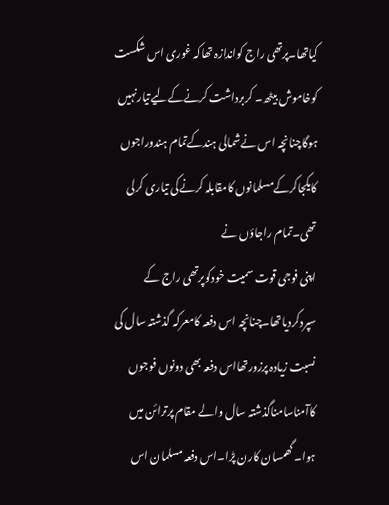کیاتھا۔پرتھی راج کواندازہ تھاکہ غوری اس شکست کوخاموش بیٹھ۔ کربرداشت کرنےکےلیےتیارنہیں ہوگاچنانچہ اس نےشمالی ہندکےتمام ہندوراجوں کایکجاکرکےمسلمانوں کامقابلہ کرنےکی تیاری کرلی تھی۔تمام راجاؤں نے
اپنی فوجی قوت سمیت خودکوپرتھی راج کے سپردکردیاتھا۔چنانچہ اس دفعہ کامعرکہ گذشتہ سال کی نسبت زیادہ پرزورتھااس دفعہ بھی دونوں فوجوں کاآمناسامناگذشتہ سال والے مقام پرترائن میں ہوا۔گھمسان کارن پڑا۔اس دفعہ مسلمان اس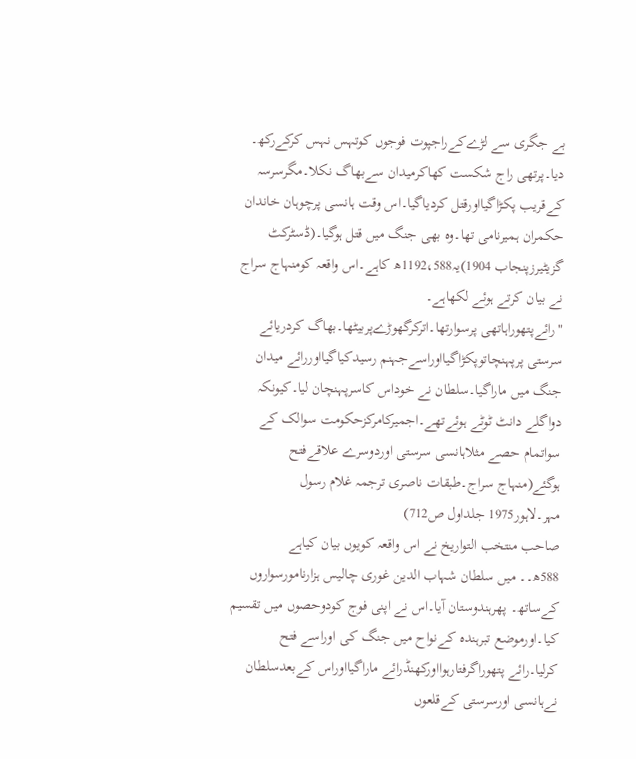بے جگری سے لڑےکےراجپوت فوجوں کوتہس نہس کرکےرکھ۔ دیا۔پرتھی راج شکست کھاکرمیدان سےبھاگ نکلا۔مگرسرسہ کےقریب پکڑاگیااورقتل کردیاگیا۔اس وقت ہانسی پرچوہان خاندان حکمران ہمیرنامی تھا۔وہ بھی جنگ میں قتل ہوگیا۔(ڈسٹرکٹ گزیٹیرزپنجاب 1904)یہ1192،588ھ کاہے۔اس واقعہ کومنہاج سراج نے بیان کرتے ہوئے لکھاہے۔
"رائےپتھوراہاتھی پرسوارتھا۔اترکرگھوڑےپربیٹھا۔بھاگ کردریائے سرستی پرپہنچاتوپکڑاگیااوراسےجہنم رسیدکیاگیااوررائے میدان جنگ میں ماراگیا۔سلطان نے خوداس کاسرپہنچان لیا۔کیونکہ دواگلے دانٹ ٹوٹے ہوئےتھے۔اجمیرکامرکزحکومت سوالک کے سواتمام حصے مثلاہانسی سرستی اوردوسرے علاقےفتح ہوگئے(منہاج سراج۔طبقات ناصری ترجمہ غلام رسول مہر۔لاہور1975 جلداول ص712)
صاحب منتخب التواریخ نے اس واقعہ کویوں بیان کیاہے
588ھ۔۔ میں سلطان شہاب الدین غوری چالیس ہزارنامورسواروں کےساتھ۔ پھرہندوستان آیا۔اس نے اپنی فوج کودوحصوں میں تقسیم کیا۔اورموضع تبرہندہ کےنواح میں جنگ کی اوراسے فتح کرلیا۔رائے پتھوراگرفتارہوااورکھنڈرائے ماراگیااوراس کےبعدسلطان نےہانسی اورسرستی کےقلعوں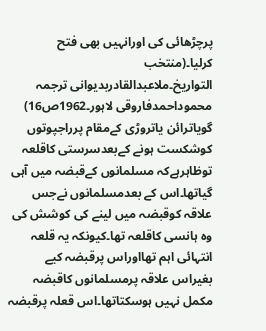پرچڑھائی کی اورانہیں بھی فتح کرلیا۔(منتخب التواریخ۔ملاعبدالقادربدیوانی ترجمہ محموداحمدفاروقی لاہور۔1962ص16)
گویاترائن یاتروڑی کےمقام پرراجپوتوں کوشکست ہونے کےبعدسرستی کاقلعہ توظاہرہےکہ مسلمانوں کےقبضہ میں آہی گیاتھا۔اس کے بعدمسلمانوں نےجس علاقہ کوقبضہ میں لینے کی کوشش کی وہ ہانسی کاقلعہ تھا۔کیونکہ یہ قلعہ انتہائی اہم تھااوراس پرقبضہ کیے بغیراس علاقہ پرمسلمانوں کاقبضہ مکمل نہیں ہوسکتاتھا۔اس قعلہ پرقبضہ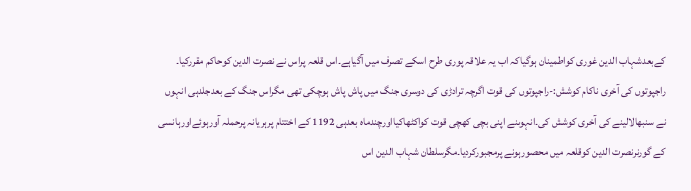کےبعدشہاب الدین غوری کواطمینان ہوگیاکہ اب یہ علاقہ پوری طرح اسکے تصرف میں آگیاہے۔اس قلعہ پراس نے نصرت الدین کوحاکم مقررکیا۔
راجپوتوں کی آخری ناکام کوشش:-راجپوتوں کی قوت اگرچہ ترادڑی کی دوسری جنگ میں پاش پاش ہوچکی تھی مگراس جنگ کے بعدجلدہی انہوں نے سنبھالالینے کی آخری کوشش کی۔انہوںنے اپنی بچی کھچی قوت کواکٹھاکیااورچندماہ بعدہی 1192 کے اختتام پرہریانہ پرحملہ آورہوئےاورہانسی کے گورنرنصرت الدین کوقلعہ میں محصورہونے پرمجبورکردیا۔مگرسلطان شہاب الدین اس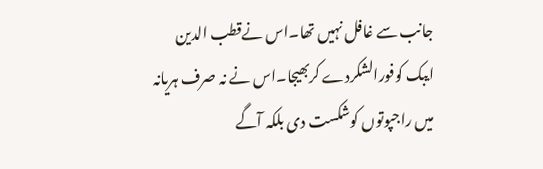جانب سے غافل نہیں تھا۔اس نےقطب الدین ایبک کوفورالشکردے کربھیجا۔اس نے نہ صرف ہریانہ میں راجپوتوں کوشکست دی بلکہ آگے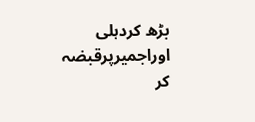بڑھ کردہلی اوراجمیرپرقبضہ کر